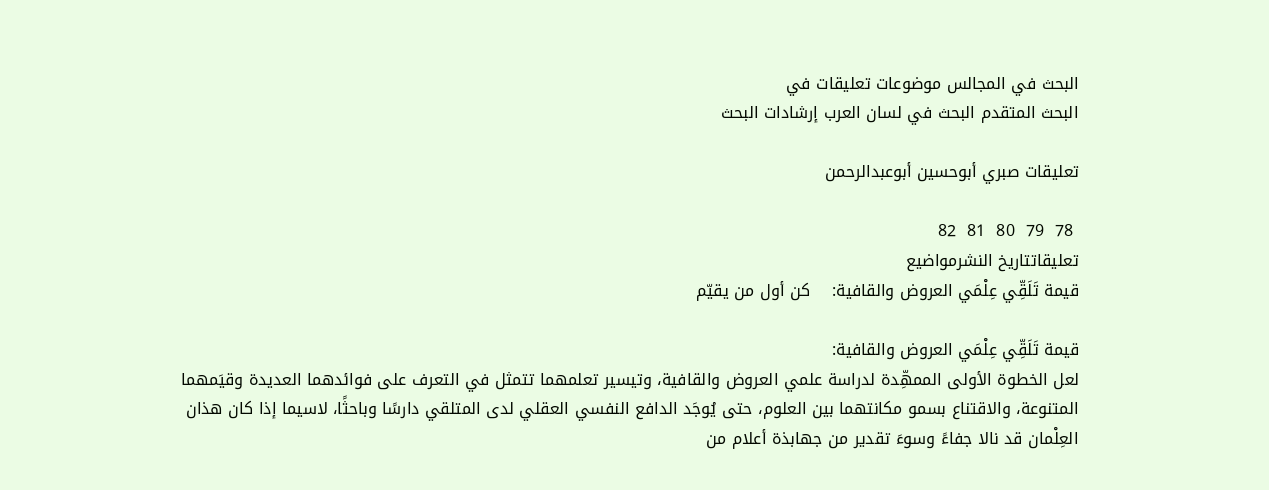البحث في المجالس موضوعات تعليقات في
البحث المتقدم البحث في لسان العرب إرشادات البحث

تعليقات صبري أبوحسين أبوعبدالرحمن

 78  79  80  81  82
تعليقاتتاريخ النشرمواضيع
قيمة تَلَقِّي عِلْمَي العروض والقافية:    كن أول من يقيّم

قيمة تَلَقِّي عِلْمَي العروض والقافية:
لعل الخطوة الأولى الممهِّدة لدراسة علمي العروض والقافية، وتيسير تعلمهما تتمثل في التعرف على فوائدهما العديدة وقيَمهما المتنوعة، والاقتناع بسمو مكانتهما بين العلوم، حتى يُوجَد الدافع النفسي العقلي لدى المتلقي دارسًا وباحثًا، لاسيما إذا كان هذان العِلْمان قد نالا جفاءً وسوءَ تقدير من جهابذة أعلام من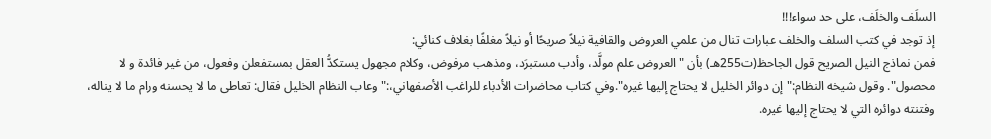السلَف والخلَف، على حد سواء!!!
إذ توجد في كتب السلف والخلف عبارات تنال من علمي العروض والقافية نيلاً صريحًا أو نيلاً مغلفًا بغلاف كنائي:
فمن نماذج النيل الصريح قول الجاحظ(ت255هـ) بأن "العروض علم مولَّد، وأدب مستبرَد، ومذهب مرفوض، وكلام مجهول يستكدُّ العقل بمستفعلن وفعول، من غير فائدة و لا محصول". وقول شيخه النظام:"إن دوائر الخليل لا يحتاج إليها غيره".وفي كتاب محاضرات الأدباء للراغب الأصفهاني،:"وعاب النظام الخليل فقال: تعاطى ما لا يحسنه ورام ما لا يناله، وفتنته دوائره التي لا يحتاج إليها غيره.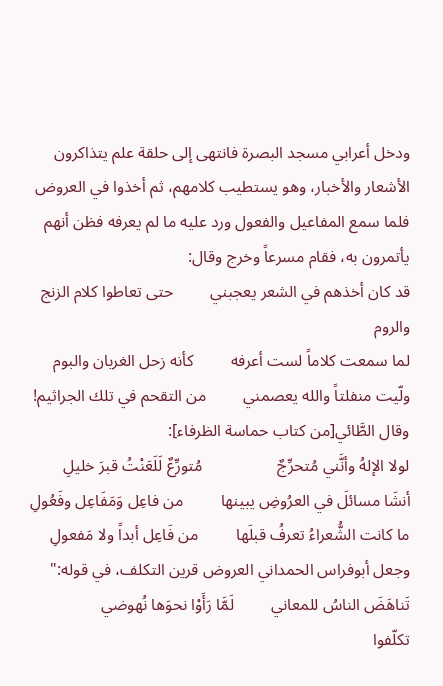ودخل أعرابي مسجد البصرة فانتهى إلى حلقة علم يتذاكرون الأشعار والأخبار، وهو يستطيب كلامهم، ثم أخذوا في العروض فلما سمع المفاعيل والفعول ورد عليه ما لم يعرفه فظن أنهم يأتمرون به، فقام مسرعاً وخرج وقال:
قد كان أخذهم في الشعر يعجبني         حتى تعاطوا كلام الزنج والروم
لما سمعت كلاماً لست أعرفه         كأنه زحل الغربان والبوم
ولّيت منفلتاً والله يعصمني         من التقحم في تلك الجراثيم!
وقال الطَّائي[من كتاب حماسة الظرفاء]:
لولا الإلهُ وأنَّني مُتحرِّجٌ                  مُتورِّعٌ لَلَعَنْتُ قبرَ خليلِ
أنشَا مسائلَ في العرُوضِ يبينها         من فاعِل وَمَفَاعِل وفَعُولِ
ما كانت الشُّعراءُ تعرفُ قبلَها         من فَاعِل أبداً ولا مَفعولِ
وجعل أبوفراس الحمداني العروض قرين التكلف، في قوله:"
تَناهَضَ الناسُ للمعاني         لَمَّا رَأَوْا نحوَها نُهوضي
تكلّفوا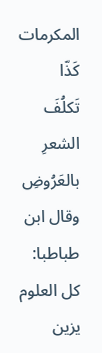المكرمات كَذّا         تَكلُفَ الشعرِ بالعَرُوضِ
وقال ابن طباطبا:
كل العلوم يزين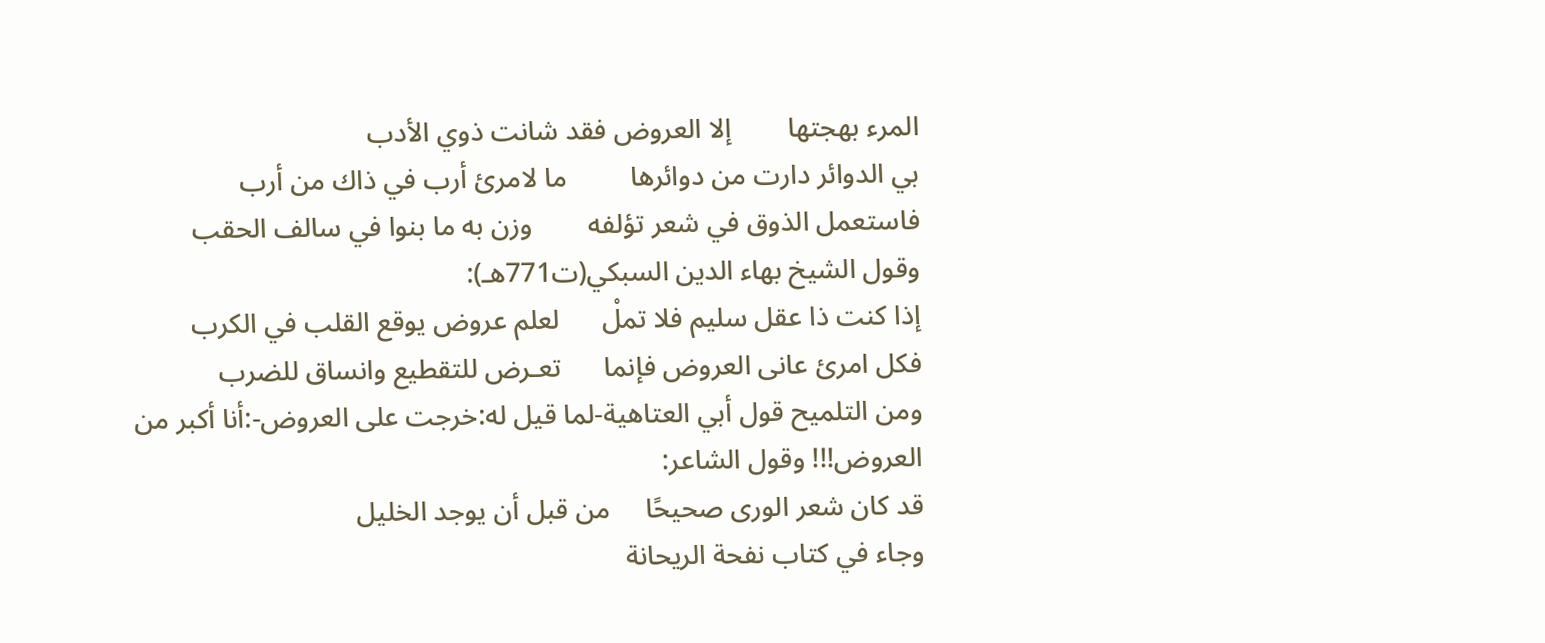المرء بهجتها        إلا العروض فقد شانت ذوي الأدب
بي الدوائر دارت من دوائرها         ما لامرئ أرب في ذاك من أرب
فاستعمل الذوق في شعر تؤلفه        وزن به ما بنوا في سالف الحقب
وقول الشيخ بهاء الدين السبكي(ت771هـ):
إذا كنت ذا عقل سليم فلا تملْ      لعلم عروض يوقع القلب في الكرب
فكل امرئ عانى العروض فإنما      تعـرض للتقطيع وانساق للضرب
ومن التلميح قول أبي العتاهية-لما قيل له:خرجت على العروض-:أنا أكبر من العروض!!! وقول الشاعر:
قد كان شعر الورى صحيحًا     من قبل أن يوجد الخليل
وجاء في كتاب نفحة الريحانة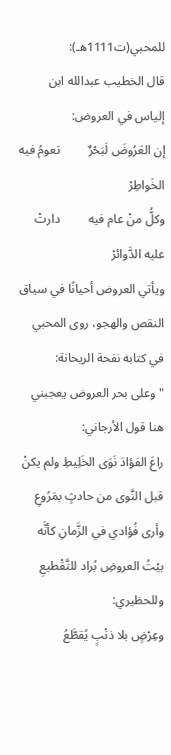للمحبي(ت1111هـ):
قال الخطيب عبدالله ابن إلياس في العروض:
إن العَرُوضَ لَبَحْرٌ         تعومُ فيه الخَواطِرْ
وكلُّ منْ عام فيه         دارتْ عليه الدَّوائرْ
ويأتي العروض أحيانًا في سياق النقص والهجو، روى المحبي في كتابه نفحة الريحانة:
"وعلى بحر العروض يعجبني هنا قول الأرجاني:
راعَ الفؤادَ نَوَى الخَلِيطِ ولم يكنْ         قبل النَّوى من حادثٍ بمَرُوعِ
وأرى فُؤادي في الزَّمانِ كأنَّه         بيْتُ العروضِ بُراد للتَّقْطيعِ
وللحظيري:
وعِرْضٍ بلا ذنْبٍ يُقطَّعُ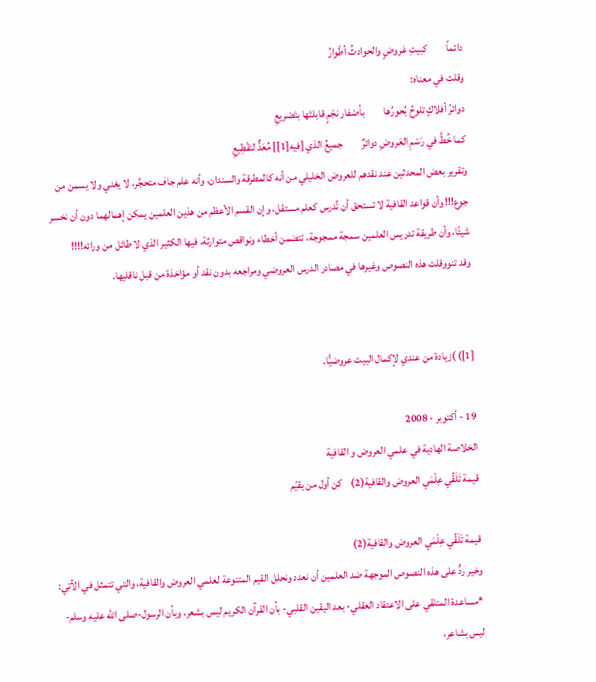دائماً         كبيتِ عَروضٍ والحوادثُ أطْوارُ
وقلت في معناه:
دوائرُ أفلاكٍ تلوحُ بُحورُها         بأصْفار نجْمٍ قابلتْها بتَصْريعِ
كما خُطَّ في رَسْمِ العَروضِ دوائرٌ         جميعُ الذي [فيه[1]] مُعَدٌّ لتقْطِيعِ
وتقرير بعض المحدثين عند نقدهم للعروض الخليلي من أنه كالمطرقة والسندان، وأنه علم جاف متحجِّر، لا يغني ولا يسمن من جوع!!! وأن قواعد القافية لا تستحق أن تُدرس كعلم مستقل، وإن القسم الأعظم من هذين العلمين يمكن إهمالهما دون أن نخسر شيئًا، وأن طريقة تدريس العلمين سمجة ممجوجة، تتضمن أخطاء ونواقص متوارثة، فيها الكثير الذي لا طائل من ورائه!!!!
وقد تنووقلت هذه النصوص وغيرها في مصادر الدرس العروضي ومراجعه بدون نقد أو مؤاخذة من قبل ناقليها.


[1]) )زيادة من عندي لإكمال البيت عروضيًّا.

19 - أكتوبر - 2008
الخلاصة الهادية في علمي العروض و القافية
قيمة تَلَقِّي عِلْمَي العروض والقافية(2)    كن أول من يقيّم

قيمة تَلَقِّي عِلْمَي العروض والقافية(2)
وخير ردٍّ على هذه النصوص الموجهة ضد العلمين أن نعدد ونحلل القيم المتنوعة لعلمي العروض والقافية، والتي تتمثل في الآتي:
*مساعدة المتلقي على الاعتقاد العقلي- بعد اليقين القلبي- بأن القرآن الكريم ليس بشعر، وبأن الرسول-صلى الله عليه وسلم- ليس بشاعر،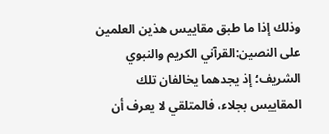وذلك إذا ما طبق مقاييس هذين العلمين على النصين:القرآني الكريم والنبوي الشريف؛ إذ يجدهما يخالفان تلك المقاييس بجلاء، فالمتلقي لا يعرف أن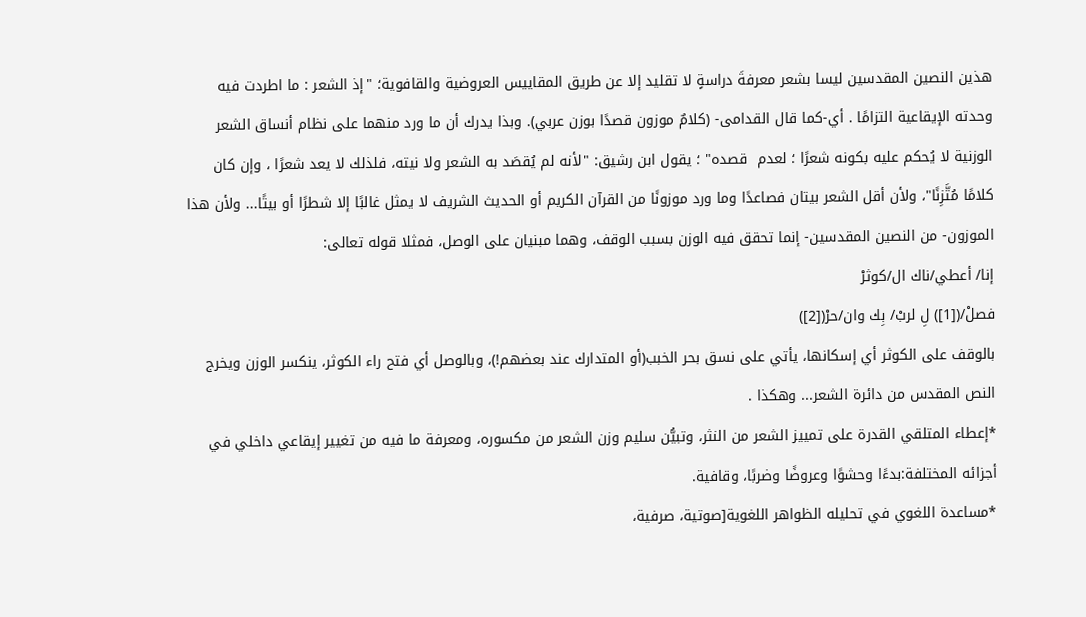هذين النصين المقدسين ليسا بشعر معرفةَ دراسةٍ لا تقليد إلا عن طريق المقاييس العروضية والقافوية؛ "إذ الشعر : ما اطردت فيه وحدته الإيقاعية التزامًا . أي-كما قال القدامى- (كلامٌ موزون قصدًا بوزن عربي). وبذا يدرك أن ما ورد منهما على نظام أنساق الشعر الوزنية لا يُحكم عليه بكونه شعرًا ؛ لعدم  قصده" ؛ يقول ابن رشيق: "لأنه لم يُقصَد به الشعر ولا نيته، فلذلك لا يعد شعرًا ، وإن كان كلامًا مُتَّزِنًا"، ولأن أقل الشعر بيتان فصاعدًا وما ورد موزونًا من القرآن الكريم أو الحديث الشريف لا يمثل غالبًا إلا شطرًا أو بيتًا... ولأن هذا الموزون- من النصين المقدسين- إنما تحقق فيه الوزن بسبب الوقف، وهما مبنيان على الوصل، فمثلا قوله تعالى:
إنا/ أعطي/ناك ال/كوثرْ
فصلْ/([1]) لِ لربْ/ بِك وان/حرْ([2])
بالوقف على الكوثر أي إسكانها، يأتي على نسق بحر الخبب(أو المتدارك عند بعضهم!)، وبالوصل أي فتح راء الكوثر، ينكسر الوزن ويخرج النص المقدس من دائرة الشعر... وهكذا .
*إعطاء المتلقي القدرة على تمييز الشعر من النثر، وتبيُّن سليم وزن الشعر من مكسوره، ومعرفة ما فيه من تغيير إيقاعي داخلي في أجزائه المختلفة:بدءًا وحشوًا وعروضًا وضربًا، وقافية.
*مساعدة اللغوي في تحليله الظواهر اللغوية[صوتية، صرفية،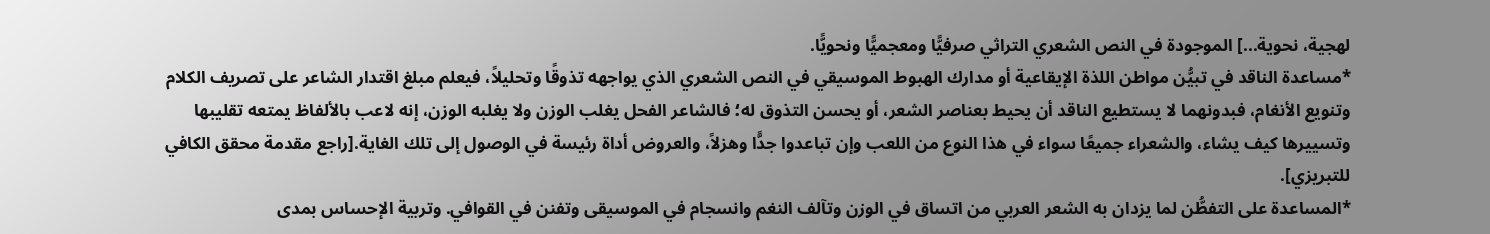لهجية، نحوية...] الموجودة في النص الشعري التراثي صرفيًّا ومعجميًّا ونحويًّا.
*مساعدة الناقد في تبيُّن مواطن اللذة الإيقاعية أو مدارك الهبوط الموسيقي في النص الشعري الذي يواجهه تذوقًا وتحليلاً، فيعلم مبلغ اقتدار الشاعر على تصريف الكلام وتنويع الأنغام، فبدونهما لا يستطيع الناقد أن يحيط بعناصر الشعر، أو يحسن التذوق له؛ فالشاعر الفحل يغلب الوزن ولا يغلبه الوزن، إنه لاعب بالألفاظ يمتعه تقليبها وتسييرها كيف يشاء، والشعراء جميعًا سواء في هذا النوع من اللعب وإن تباعدوا جدًّا وهزلاً، والعروض أداة رئيسة في الوصول إلى تلك الغاية.[راجع مقدمة محقق الكافي للتبريزي].
*المساعدة على التفطُّن لما يزدان به الشعر العربي من اتساق في الوزن وتآلف النغم وانسجام في الموسيقى وتفنن في القوافي. وتربية الإحساس بمدى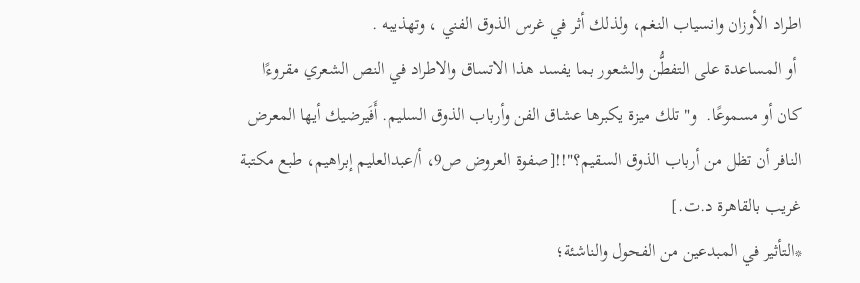اطراد الأوزان وانسياب النغم، ولذلك أثر في غرس الذوق الفني ، وتهذيبه .
 أو المساعدة على التفطُّن والشعور بما يفسد هذا الاتساق والاطراد في النص الشعري مقروءًا كان أو مسموعًا.  و"تلك ميزة يكبرها عشاق الفن وأرباب الذوق السليم. أَفَيرضيك أيها المعرض النافر أن تظل من أرباب الذوق السقيم؟"!![صفوة العروض ص9، أ/عبدالعليم إبراهيم، طبع مكتبة غريب بالقاهرة د.ت.]
*التأثير في المبدعين من الفحول والناشئة؛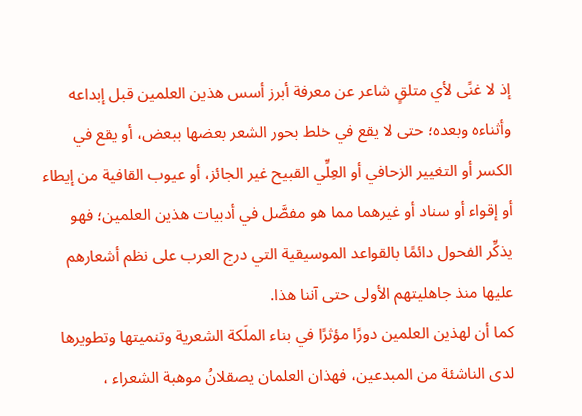إذ لا غنًى لأي متلقٍ شاعر عن معرفة أبرز أسس هذين العلمين قبل إبداعه وأثناءه وبعده؛ حتى لا يقع في خلط بحور الشعر بعضها ببعض، أو يقع في الكسر أو التغيير الزحافي أو العِلِّي القبيح غير الجائز، أو عيوب القافية من إيطاء أو إقواء أو سناد أو غيرهما مما هو مفصَّل في أدبيات هذين العلمين؛ فهو يذكِّر الفحول دائمًا بالقواعد الموسيقية التي درج العرب على نظم أشعارهم عليها منذ جاهليتهم الأولى حتى آننا هذا.
كما أن لهذين العلمين دورًا مؤثرًا في بناء الملَكة الشعرية وتنميتها وتطويرها لدى الناشئة من المبدعين، فهذان العلمان يصقلانُ موهبة الشعراء ،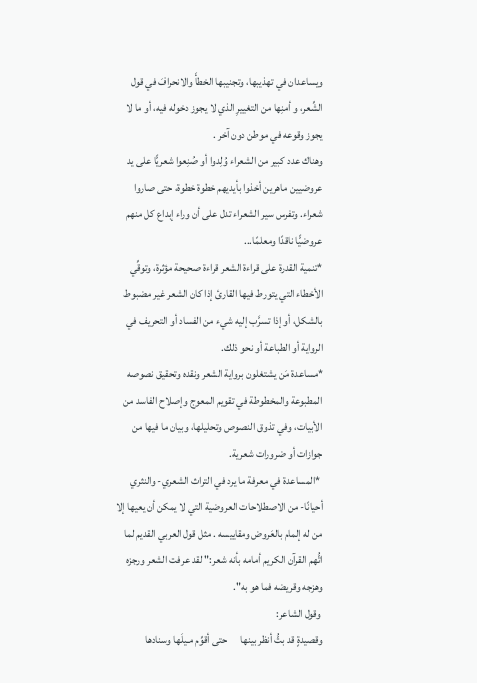ويساعدان في تهذيبها، وتجنيبها الخطأَ والانحرافَ في قول الشِّعر، و أمنِها من التغييرِ الذي لا يجوز دخوله فيه، أو ما لا يجوز وقوعه في موطن دون آخر .
وهناك عدد كبير من الشعراء وُلِدوا أو صُنِعوا شعريًّا على يد عروضيين ماهرين أخذوا بأيديهم خطوة خطوة، حتى صاروا شعراء. وتفرس سير الشعراء تدل على أن وراء إبداع كل منهم عروضيًّا ناقدًا ومعلمًا...
*تنمية القدرة على قراءة الشعر قراءة صحيحة مؤثرة، وتوقِّي الأخطاء التي يتورط فيها القارئ إذا كان الشعر غير مضبوط بالشكل، أو إذا تسرَّب إليه شيء من الفساد أو التحريف في الرواية أو الطباعة أو نحو ذلك.
*مساعدة مَن يشتغلون برواية الشعر ونقده وتحقيق نصوصه المطبوعة والمخطوطة في تقويم المعوج وإصلاح الفاسد من الأبيات، وفي تذوق النصوص وتحليلها، وبيان ما فيها من جوازات أو ضرورات شعرية.
 *المساعدة في معرفة ما يرد في التراث الشعري- والنثري أحيانًا- من الاصطلاحات العروضية التي لا يمكن أن يعيها إلا من له إلمام بالعَروض ومقاييسه . مثل قول العربي القديم لما اتُّهم القرآن الكريم أمامه بأنه شعر:" لقد عرفت الشعر ورجزه وهزجه وقريضه فما هو به".
 وقول الشاعر:
وقصيدةٍ قد بتُّ أنظر بينها      حتى أقوِّم مـيلَها وسنادها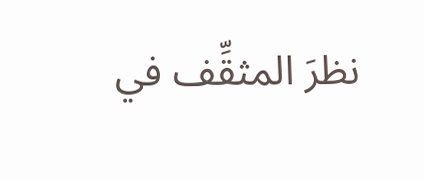نظرَ المثقِّف في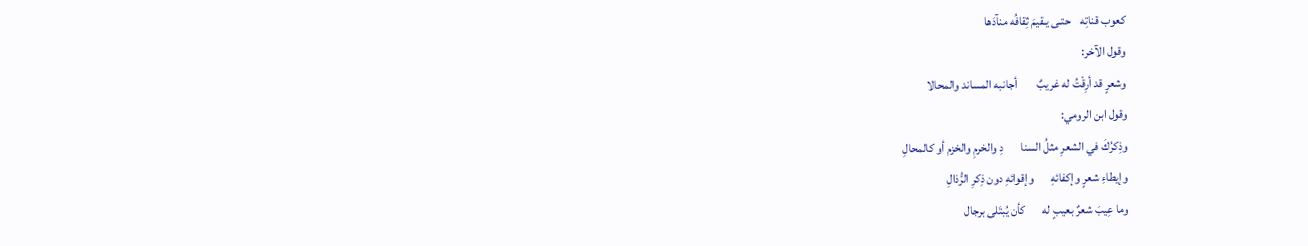كعوب قناتِه    حتـى يـقيمَ ثِقافُه منآدَها
وقول الآخر:
وشعرٍ قد أرِقْتُ له غريبٌ        أجانبه المساند والمحالا
وقول ابن الرومي:
وذِكرُكَ في الشعرِ مثلُ السنا       دِ والخرمِ والخزم أو كالمحالِ
وإيطاءِ شعرٍ وإكفائهِ       وإقوائهِ دون ذِكرِ الرُّذالِ
وما عِيبَ شعرٌ بعيبٍ له       كأن يُبتَلى برجال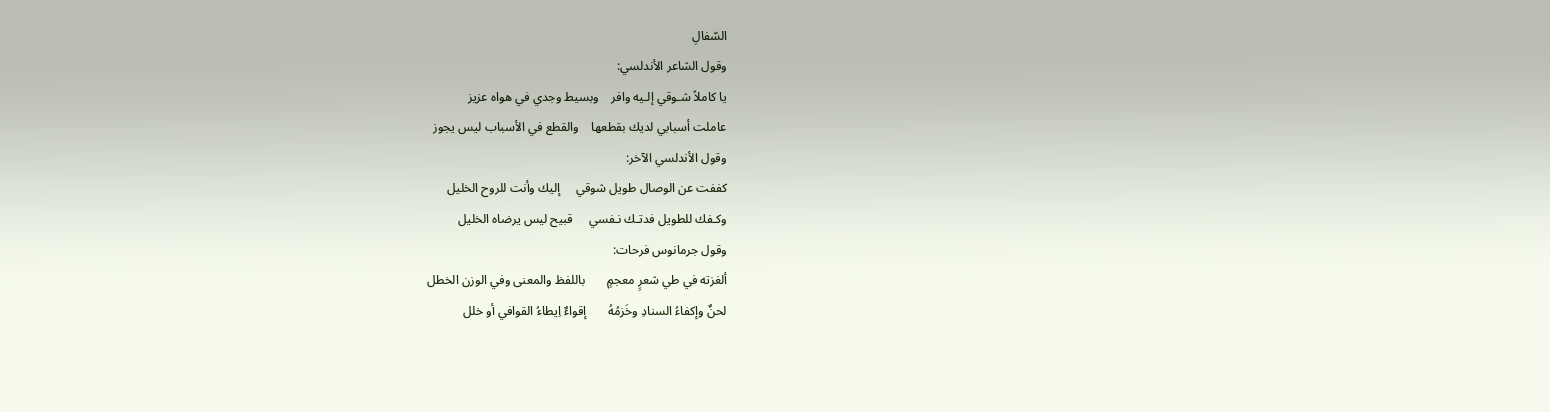السّفالِ
وقول الشاعر الأندلسي:
يا كاملاً شـوقي إلـيه وافر    وبسيط وجدي في هواه عزيز
عاملت أسبابي لديك بقطعها    والقطع في الأسباب ليس يجوز
وقول الأندلسي الآخر:
كففت عن الوصال طويل شوقي     إليك وأنت للروح الخليل
وكـفك للطويل فدتـك نـفسي     قبيح ليس يرضاه الخليل
وقول جرمانوس فرحات:
ألغزته في طي شعرٍ معجمٍ       باللفظ والمعنى وفي الوزن الخطل
لحنٌ وإكفاءُ السنادِ وخَزمُهُ       إقواءٌ اِيطاءُ القوافي أو خلل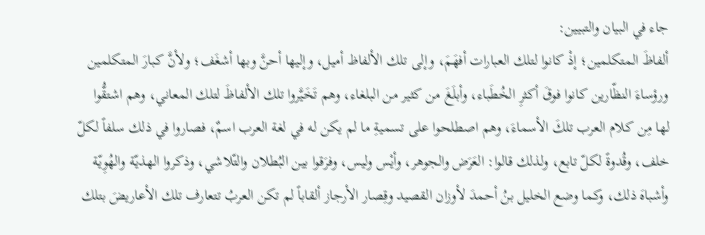جاء في البيان والتبيين:
ألفاظَ المتكلمين؛ إذْ كانوا لتلك العبارات أفهَمَ، وإلى تلك الألفاظ أميل، وإليها أحنَّ وبها أشغَف؛ ولأنَّ كبارَ المتكلمين ورؤساءَ النظّارين كانوا فوقَ أكثرِ الخُطَباء، وأبلَغَ من كثير من البلغاء، وهم تَخَيَّروا تلك الألفاظَ لتلك المعاني، وهم اشتقُّوا لها مِن كلام العرب تلكَ الأسماءَ، وهم اصطلحوا على تسميةِ ما لم يكن له في لغة العرب اسمٌ، فصاروا في ذلك سلفاً لكلّ خلف، وقُدوةً لكلّ تابع، ولذلك قالوا: العَرَض والجوهر، وأيْس وليس، وفرَقوا بين البُطلان والتّلاشي، وذكروا الهذيّة والهُوِيّة وأشباهَ ذلك، وكما وضع الخليل بنُ أحمدَ لأوزان القصيد وقِصار الأرجاز ألقاباً لم تكن العربُ تتعارف تلك الأعاريضَ بتلك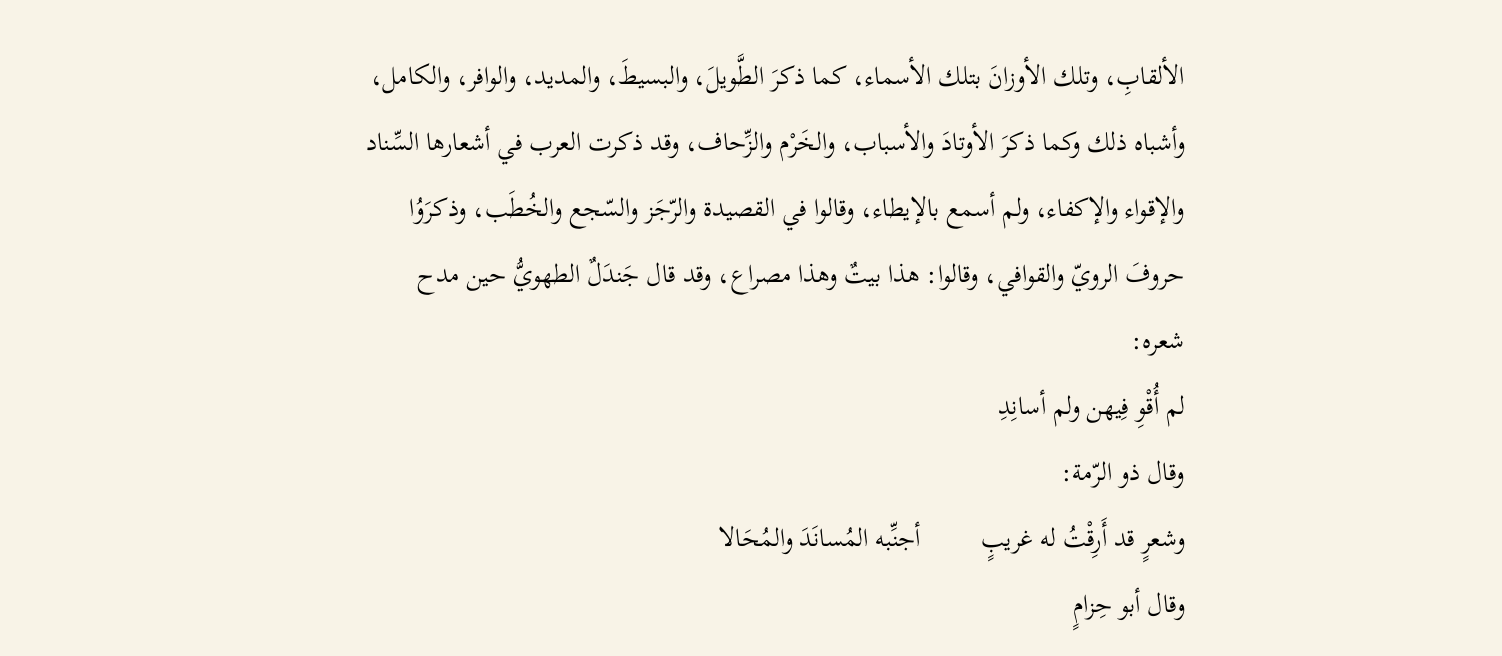الألقابِ، وتلك الأوزانَ بتلك الأسماء، كما ذكرَ الطَّويلَ، والبسيطَ، والمديد، والوافر، والكامل، وأشباه ذلك وكما ذكرَ الأوتادَ والأسباب، والخَرْم والزِّحاف، وقد ذكرت العرب في أشعارها السِّناد والإقواء والإكفاء، ولم أسمع بالإيطاء، وقالوا في القصيدة والرّجَز والسّجع والخُطَب، وذكرَوُا حروفَ الرويّ والقوافي، وقالوا: هذا بيتٌ وهذا مصراع، وقد قال جَندَلٌ الطهويُّ حين مدح شعره:
لم أُقْوِ فِيهن ولم أسانِدِ
وقال ذو الرّمة:
وشعرٍ قد أَرِقْتُ له غريبٍ         أجنِّبه المُسانَدَ والمُحَالا
وقال أبو حِزامٍ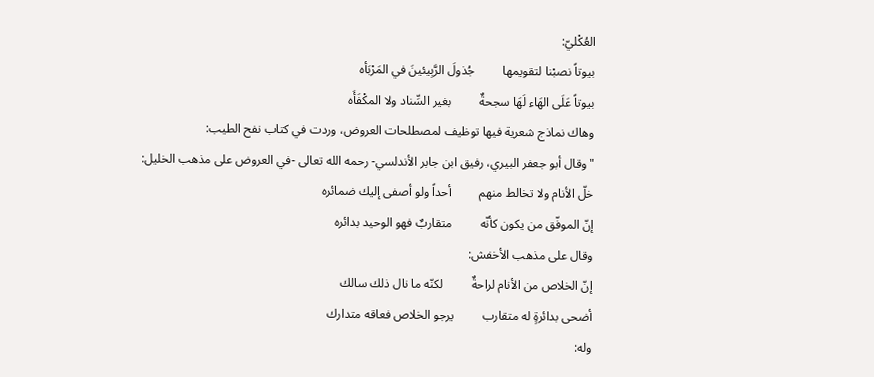العُكْليّ:
بيوتاً نصبْنا لتقويمها         جُذولَ الرَّبِيئينَ في المَرْبَأه
بيوتاً عَلَى الهَاء لَهَا سجحةٌ         بغير السِّناد ولا المكْفَأَه
وهاك نماذج شعرية فيها توظيف لمصطلحات العروض، وردت في كتاب نفح الطيب:
"وقال أبو جعفر البيري، رفيق ابن جابر الأندلسي- رحمه الله تعالى -في العروض على مذهب الخليل:
خلّ الأنام ولا تخالط منهم         أحداً ولو أصفى إليك ضمائره
إنّ الموفّق من يكون كأنّه         متقاربٌ فهو الوحيد بدائره
وقال على مذهب الأخفش:
إنّ الخلاص من الأنام لراحةٌ         لكنّه ما نال ذلك سالك
أضحى بدائرةٍ له متقارب         يرجو الخلاص فعاقه متدارك
وله: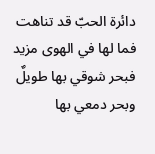دائرة الحبّ قد تناهت         فما لها في الهوى مزيد
فبحر شوقي بها طويلٌ         وبحر دمعي بها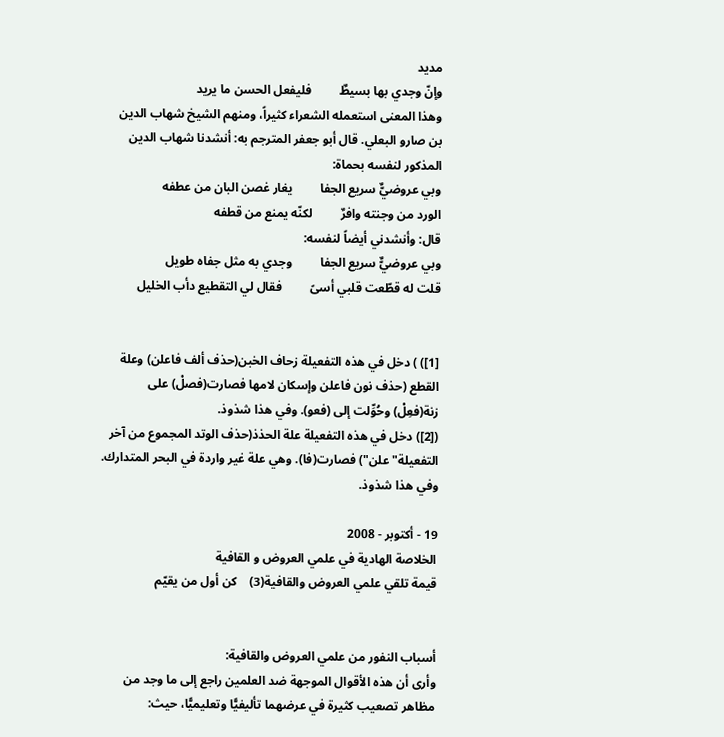مديد
وإنّ وجدي بها بسيطٌ         فليفعل الحسن ما يريد
وهذا المعنى استعمله الشعراء كثيراً، ومنهم الشيخ شهاب الدين بن صارو البعلي. قال أبو جعفر المترجم به: أنشدنا شهاب الدين المذكور لنفسه بحماة:
وبي عروضيٌّ سريع الجفا         يغار غصن البان من عطفه
الورد من وجنته وافرٌ         لكنّه يمنع من قطفه
قال: وأنشدني أيضاً لنفسه:
وبي عروضيٌّ سريع الجفا         وجدي به مثل جفاه طويل
قلت له قطّعت قلبي أسىً         فقال لي التقطيع دأب الخليل


[1]) ) دخل في هذه التفعيلة زحاف الخبن(حذف ألف فاعلن) وعلة القطع (حذف نون فاعلن وإسكان لامها فصارت(فصلْ) على زنة(فعِلْ) وحُوِّلت إلى (فعو). وفي هذا شذوذ.
([2]) دخل في هذه التفعيلة علة الحذذ(حذف الوتد المجموع من آخر التفعيلة"علن") فصارت(فا). وهي علة غير واردة في البحر المتدارك. وفي هذا شذوذ.

19 - أكتوبر - 2008
الخلاصة الهادية في علمي العروض و القافية
قيمة تلقي علمي العروض والقافية(3)    كن أول من يقيّم


أسباب النفور من علمي العروض والقافية:
وأرى أن هذه الأقوال الموجهة ضد العلمين راجع إلى ما وجد من مظاهر تصعيب كثيرة في عرضهما تأليفيًّا وتعليميًّا، حيث: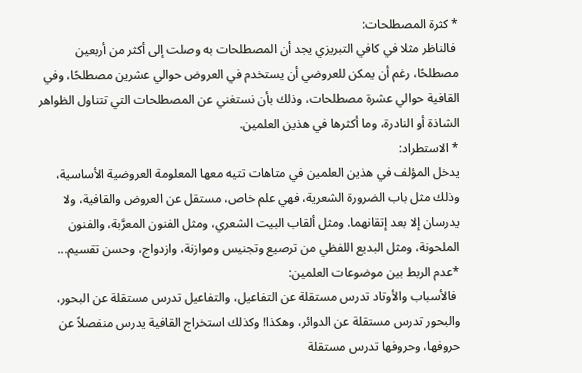* كثرة المصطلحات:
 فالناظر مثلا في كافي التبريزي يجد أن المصطلحات به وصلت إلى أكثر من أربعين مصطلحًا، رغم أن يمكن للعروضي أن يستخدم في العروض حوالي عشرين مصطلحًا، وفي القافية حوالي عشرة مصطلحات، وذلك بأن نستغني عن المصطلحات التي تتناول الظواهر الشاذة أو النادرة، وما أكثرها في هذين العلمين.
* الاستطراد:
يدخل المؤلف في هذين العلمين في متاهات تتيه معها المعلومة العروضية الأساسية، وذلك مثل باب الضرورة الشعرية، فهي علم خاص، مستقل عن العروض والقافية، ولا يدرسان إلا بعد إتقانهما. ومثل ألقاب البيت الشعري، ومثل الفنون المعرَّبة، والفنون الملحونة، ومثل البديع اللفظي من ترصيع وتجنيس وموازنة، وازدواج، وحسن تقسيم...
*عدم الربط بين موضوعات العلمين:
 فالأسباب والأوتاد تدرس مستقلة عن التفاعيل، والتفاعيل تدرس مستقلة عن البحور، والبحور تدرس مستقلة عن الدوائر، وهكذا! وكذلك استخراج القافية يدرس منفصلاً عن حروفها، وحروفها تدرس مستقلة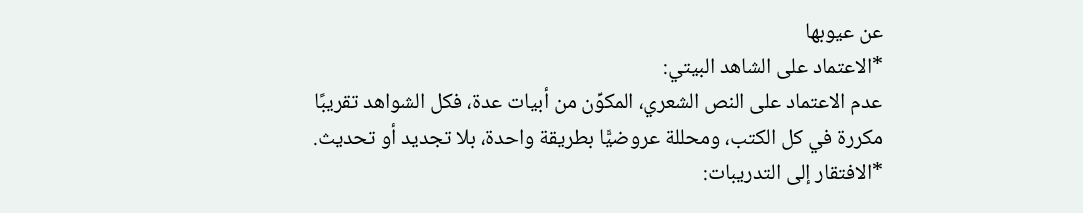عن عيوبها
*الاعتماد على الشاهد البيتي:
عدم الاعتماد على النص الشعري، المكوِّن من أبيات عدة، فكل الشواهد تقريبًا مكررة في كل الكتب، ومحللة عروضيًّا بطريقة واحدة، بلا تجديد أو تحديث.
*الافتقار إلى التدريبات: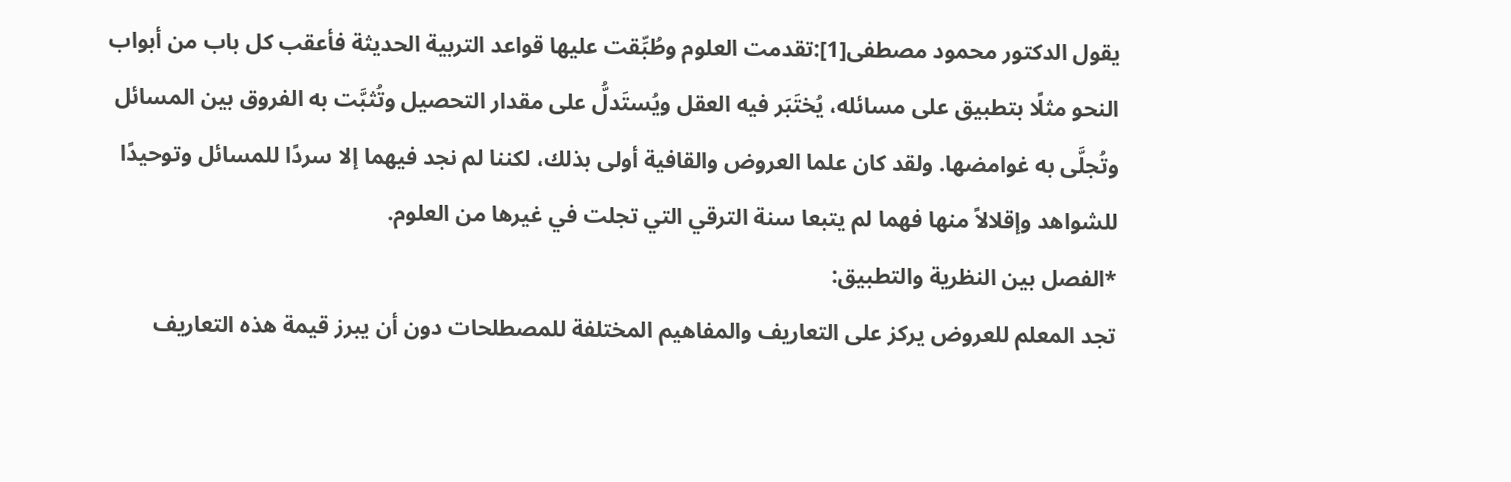يقول الدكتور محمود مصطفى[1]:تقدمت العلوم وطُبِّقت عليها قواعد التربية الحديثة فأعقب كل باب من أبواب النحو مثلًا بتطبيق على مسائله، يُختَبَر فيه العقل ويُستَدلُّ على مقدار التحصيل وتُثبَّت به الفروق بين المسائل وتُجلَّى به غوامضها. ولقد كان علما العروض والقافية أولى بذلك، لكننا لم نجد فيهما إلا سردًا للمسائل وتوحيدًا للشواهد وإقلالاً منها فهما لم يتبعا سنة الترقي التي تجلت في غيرها من العلوم.
*الفصل بين النظرية والتطبيق:
تجد المعلم للعروض يركز على التعاريف والمفاهيم المختلفة للمصطلحات دون أن يبرز قيمة هذه التعاريف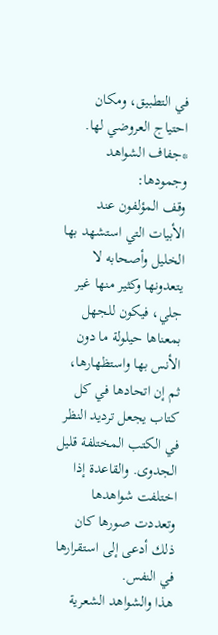في التطبيق، ومكان احتياج العروضي لها.
*جفاف الشواهد وجمودها:
وقف المؤلفون عند الأبيات التي استشهد بها الخليل وأصحابه لا يتعدونها وكثير منها غير جلي، فيكون للجهل بمعناها حيلولة ما دون الأنس بها واستظهارها، ثم إن اتحادها في كل كتاب يجعل ترديد النظر في الكتب المختلفة قليل الجدوى. والقاعدة إذا اختلفت شواهدها وتعددت صورها كان ذلك أدعى إلى استقرارها في النفس.
هذا والشواهد الشعرية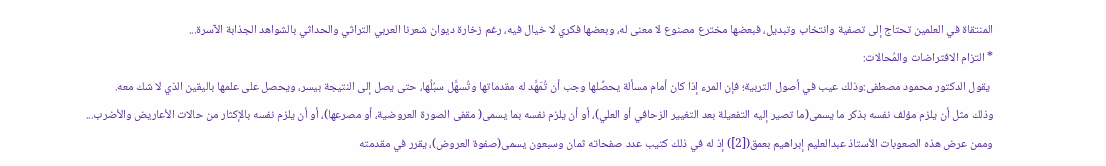المنتقاة في العلمين تحتاج إلى تصفية وانتخاب وتبديل، فبعضها مخترع مصنوع لا معنى له، وبعضها فكري لا خيال فيه، رغم زخارة ديوان شعرنا العربي التراثي والحداثي بالشواهد الجذابة الآسرة...
* التزام الافتراضات والمُحالات:
 يقول الدكتور محمود مصطفى:وذلك عيب في أصول التربية؛ فإن المرء إذا كان أمام مسألة يحصِّلها وجب أن تُمَهَّد له مقدماتها وتُسهَّل سبُلُها، حتى يصل إلى النتيجة بيسر، ويحصل على علمها باليقين الذي لا شك معه.
وذلك مثل أن يلزم مؤلف نفسه بذكر ما يسمى(ما تصير إليه التفعيلة بعد التغيير الزحافي أو العلي)، أو أن يلزم نفسه بما يسمى( مقفى الصورة العروضية، أو مصرعها)، أو أن يلزم نفسه بالإكثار من حالات الأعاريض والأضرب...
وممن عرض هذه الصعوبات الأستاذ عبدالعليم إبراهيم بعمق([2]) إذ له في ذلك كتيب عدد صفحاته ثمان وسبعون يسمى(صفوة العروض)، يقرر في مقدمته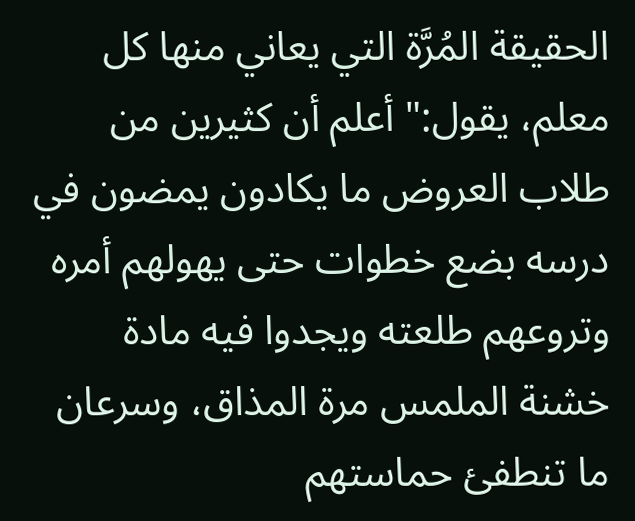الحقيقة المُرَّة التي يعاني منها كل معلم، يقول:" أعلم أن كثيرين من طلاب العروض ما يكادون يمضون في درسه بضع خطوات حتى يهولهم أمره وتروعهم طلعته ويجدوا فيه مادة خشنة الملمس مرة المذاق، وسرعان ما تنطفئ حماستهم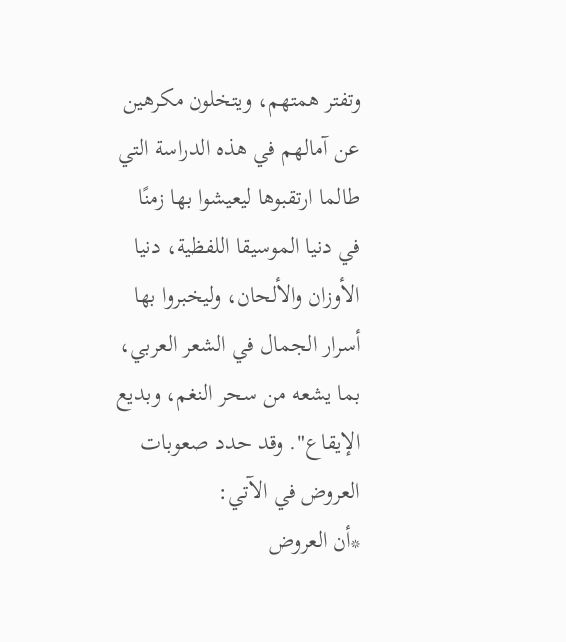وتفتر همتهم، ويتخلون مكرهين عن آمالهم في هذه الدراسة التي طالما ارتقبوها ليعيشوا بها زمنًا في دنيا الموسيقا اللفظية، دنيا الأوزان والألحان، وليخبروا بها أسرار الجمال في الشعر العربي، بما يشعه من سحر النغم، وبديع الإيقاع". وقد حدد صعوبات العروض في الآتي:
*أن العروض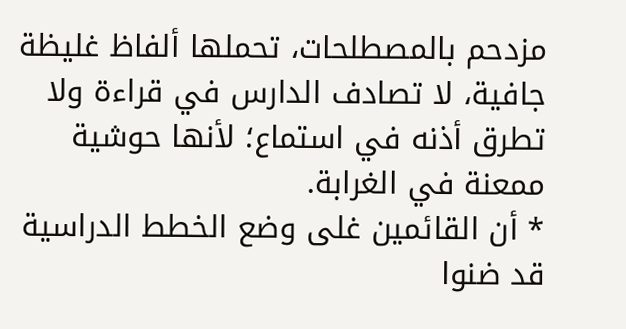مزدحم بالمصطلحات، تحملها ألفاظ غليظة جافية، لا تصادف الدارس في قراءة ولا تطرق أذنه في استماع؛ لأنها حوشية ممعنة في الغرابة.
* أن القائمين غلى وضع الخطط الدراسية قد ضنوا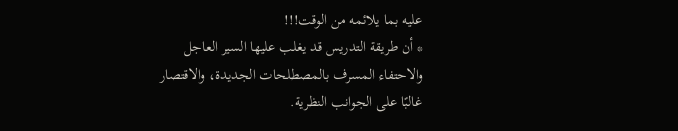عليه بما يلائمه من الوقت!!!
* أن طريقة التدريس قد يغلب عليها السير العاجل والاحتفاء المسرف بالمصطلحات الجديدة، والاقتصار غالبًا على الجوانب النظرية.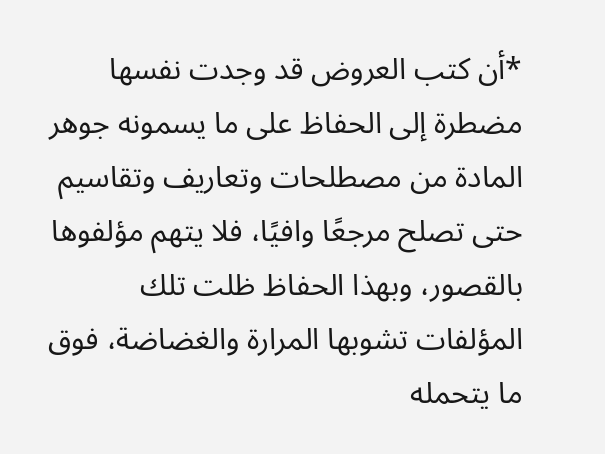*أن كتب العروض قد وجدت نفسها مضطرة إلى الحفاظ على ما يسمونه جوهر المادة من مصطلحات وتعاريف وتقاسيم حتى تصلح مرجعًا وافيًا، فلا يتهم مؤلفوها بالقصور، وبهذا الحفاظ ظلت تلك المؤلفات تشوبها المرارة والغضاضة، فوق ما يتحمله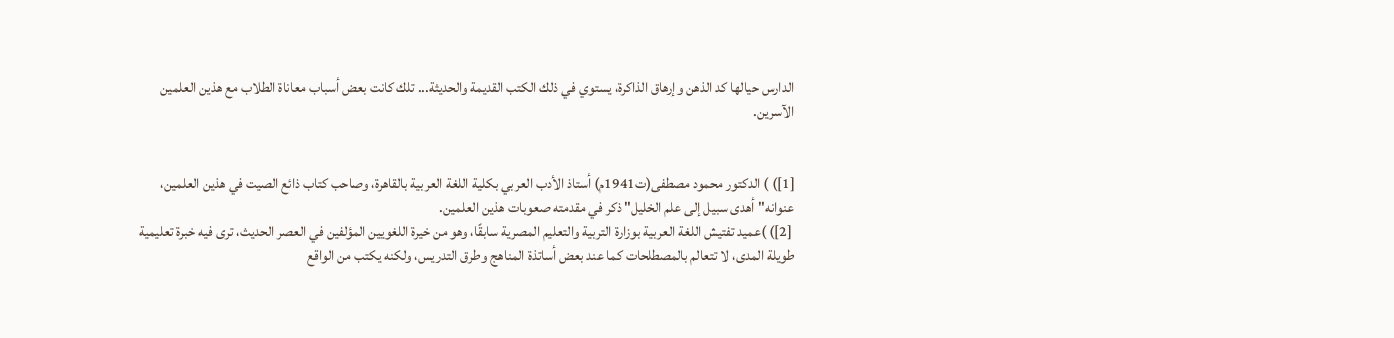الدارس حيالها كد الذهن وإرهاق الذاكرة، يستوي في ذلك الكتب القديمة والحديثة... تلك كانت بعض أسباب معاناة الطلاب مع هذين العلمين الآسرين.


[1]) ) الدكتور محمود مصطفى(ت1941م) أستاذ الأدب العربي بكلية اللغة العربية بالقاهرة، وصاحب كتاب ذائع الصيت في هذين العلمين، عنوانه"أهدى سبيل إلى علم الخليل" ذكر في مقدمته صعوبات هذين العلمين.
 [2]) )عميد تفتيش اللغة العربية بوزارة التربية والتعليم المصرية سابقًا، وهو من خيرة اللغويين المؤلفين في العصر الحديث، ترى فيه خبرة تعليمية طويلة المدى، لا تتعالم بالمصطلحات كما عند بعض أساتذة المناهج وطرق التدريس، ولكنه يكتب من الواقع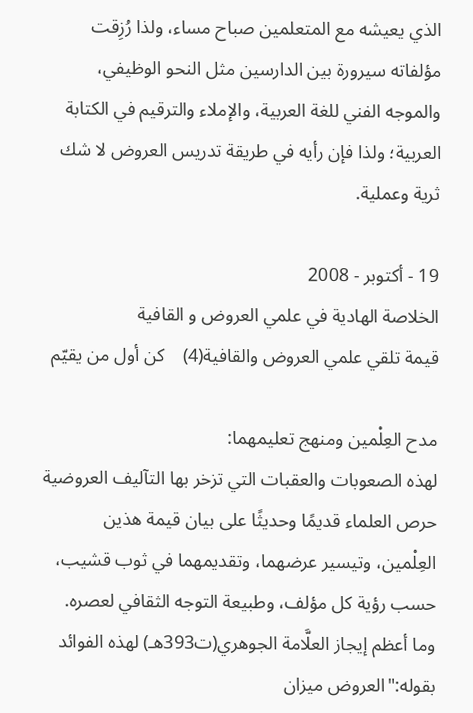الذي يعيشه مع المتعلمين صباح مساء، ولذا رُزِقت مؤلفاته سيرورة بين الدارسين مثل النحو الوظيفي، والموجه الفني للغة العربية، والإملاء والترقيم في الكتابة العربية؛ ولذا فإن رأيه في طريقة تدريس العروض لا شك ثرية وعملية.

19 - أكتوبر - 2008
الخلاصة الهادية في علمي العروض و القافية
قيمة تلقي علمي العروض والقافية(4)    كن أول من يقيّم

مدح العِلْمين ومنهج تعليمهما:
لهذه الصعوبات والعقبات التي تزخر بها التآليف العروضية حرص العلماء قديمًا وحديثًا على بيان قيمة هذين العِلْمين، وتيسير عرضهما، وتقديمهما في ثوب قشيب، حسب رؤية كل مؤلف، وطبيعة التوجه الثقافي لعصره.
وما أعظم إيجاز العلَّامة الجوهري(ت393هـ) لهذه الفوائد بقوله:"العروض ميزان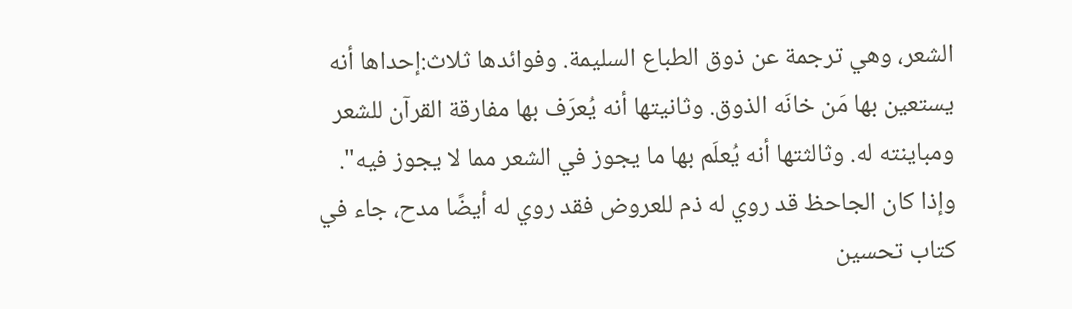الشعر، وهي ترجمة عن ذوق الطباع السليمة. وفوائدها ثلاث:إحداها أنه يستعين بها مَن خانَه الذوق. وثانيتها أنه يُعرَف بها مفارقة القرآن للشعر ومباينته له. وثالثتها أنه يُعلَم بها ما يجوز في الشعر مما لا يجوز فيه".
وإذا كان الجاحظ قد روي له ذم للعروض فقد روي له أيضًا مدح، جاء في كتاب تحسين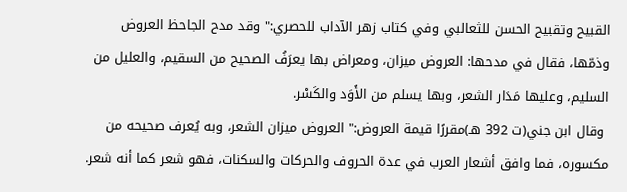القبيح وتقبيح الحسن للثعالبي وفي كتاب زهر الآداب للحصري:" وقد مدح الجاحظ العروض وذمّها، فقال في مدحها: العروض ميزان، ومعراض بها يعرَفُ الصحيح من السقيم، والعليل من السليم، وعليها مَدَار الشعر، وبها يسلم من الأَوَد والكَسْر.
 وقال ابن جني(ت 392 هـ)مقررًا قيمة العروض:" العروض ميزان الشعر، وبه يُعرف صحيحه من مكسوره، فما وافق أشعار العرب في عدة الحروف والحركات والسكنات، فهو شعر كما أنه شعر.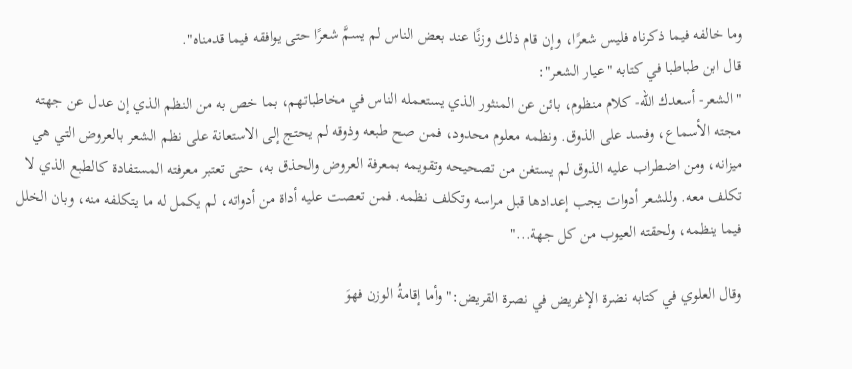وما خالفه فيما ذكرناه فليس شعرًا، وإن قام ذلك وزنًا عند بعض الناس لم يسمَّ شعرًا حتى يوافقه فيما قدمناه".
قال ابن طباطبا في كتابه "عيار الشعر":
"الشعر- أسعدك الله- كلام منظوم، بائن عن المنثور الذي يستعمله الناس في مخاطباتهم، بما خص به من النظم الذي إن عدل عن جهته مجته الأسماع، وفسد على الذوق. ونظمه معلوم محدود، فمن صح طبعه وذوقه لم يحتج إلى الاستعانة على نظم الشعر بالعروض التي هي ميزانه، ومن اضطراب عليه الذوق لم يستغن من تصحيحه وتقويمه بمعرفة العروض والحذق به، حتى تعتبر معرفته المستفادة كالطبع الذي لا تكلف معه. وللشعر أدوات يجب إعدادها قبل مراسه وتكلف نظمه. فمن تعصت عليه أداة من أدواته، لم يكمل له ما يتكلفه منه، وبان الخلل فيما ينظمه، ولحقته العيوب من كل جهة..."

وقال العلوي في كتابه نضرة الإغريض في نصرة القريض:" وأما إقامةُ الوزن فهوَ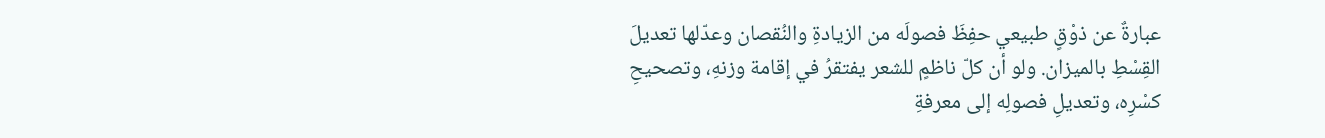عبارةٌ عن ذوْقٍ طبيعي حفِظَ فصولَه من الزيادةِ والنُقصان وعدّلها تعديلَ القِسْطِ بالميزان. ولو أن كلّ ناظمٍ للشعر يفتقرُ في إقامة وزنهِ، وتصحيحِ كسْرِه، وتعديلِ فصولِه إلى معرفةِ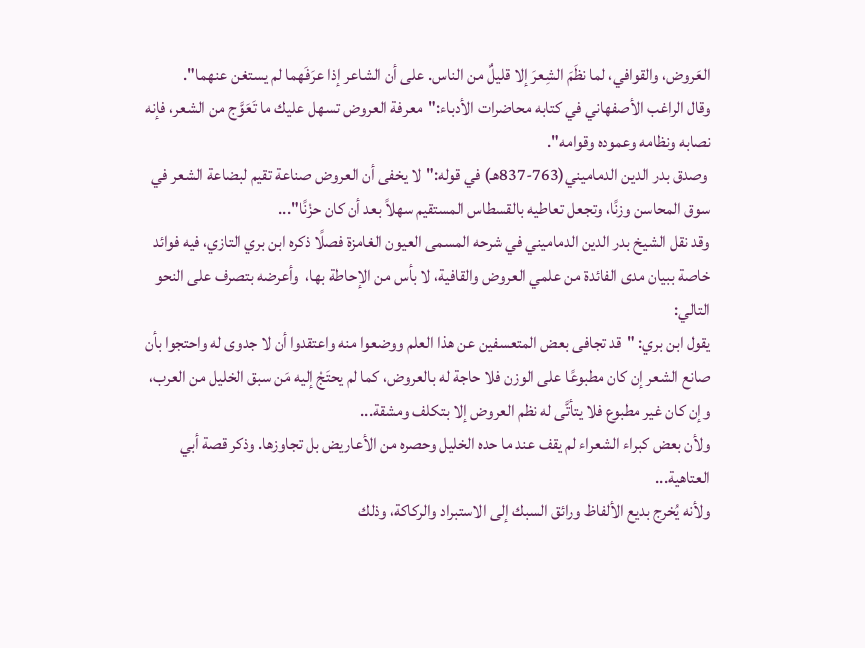العَروض، والقوافي، لما نظَمَ الشِعرَ إلا قليلٌ من الناس. على أن الشاعر إذا عرَفَهما لم يستغن عنهما".
وقال الراغب الأصفهاني في كتابه محاضرات الأدباء:"معرفة العروض تسهل عليك ما تَعَوَّج من الشعر، فإنه نصابه ونظامه وعموده وقوامه".
 وصدق بدر الدين الدماميني(763-837هـ) في قوله:"لا يخفى أن العروض صناعة تقيم لبضاعة الشعر في سوق المحاسن وزنًا، وتجعل تعاطيه بالقسطاس المستقيم سهلاً بعد أن كان حزْنًا"...
وقد نقل الشيخ بدر الدين الدماميني في شرحه المسمى العيون الغامزة فصلًا ذكره ابن بري التازي، فيه فوائد خاصة ببيان مدى الفائدة من علمي العروض والقافية، لا بأس من الإحاطة بها،  وأعرضه بتصرف على النحو التالي:
يقول ابن بري: "قد تجافى بعض المتعسفين عن هذا العلم ووضعوا منه واعتقدوا أن لا جدوى له واحتجوا بأن صانع الشعر إن كان مطبوعًا على الوزن فلا حاجة له بالعروض، كما لم يحتَجْ إليه مَن سبق الخليل من العرب، وإن كان غير مطبوع فلا يتأتَّى له نظم العروض إلا بتكلف ومشقة...
ولأن بعض كبراء الشعراء لم يقف عند ما حده الخليل وحصره من الأعاريض بل تجاوزها. وذكر قصة أبي العتاهية...
ولأنه يُخرج بديع الألفاظ ورائق السبك إلى الاستبراد والركاكة، وذلك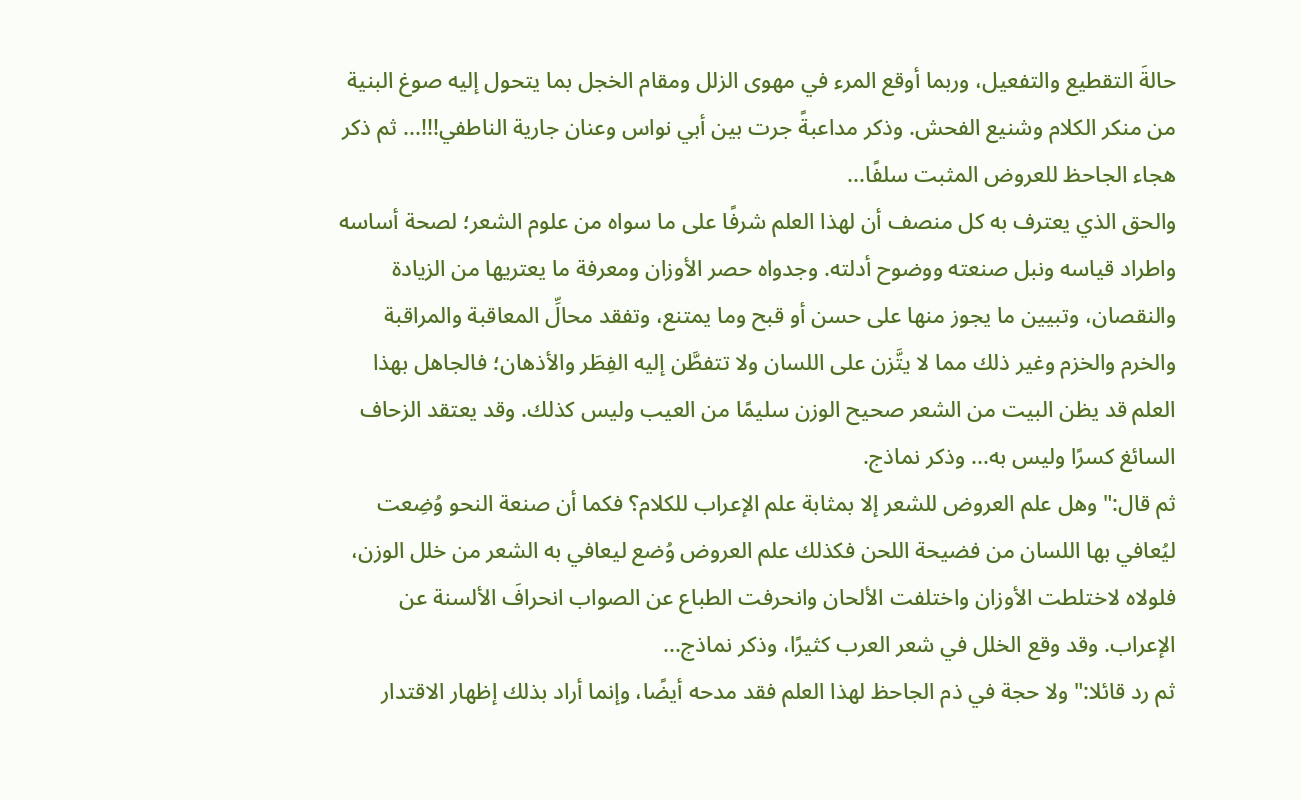حالةَ التقطيع والتفعيل، وربما أوقع المرء في مهوى الزلل ومقام الخجل بما يتحول إليه صوغ البنية من منكر الكلام وشنيع الفحش. وذكر مداعبةً جرت بين أبي نواس وعنان جارية الناطفي!!!... ثم ذكر هجاء الجاحظ للعروض المثبت سلفًا...
والحق الذي يعترف به كل منصف أن لهذا العلم شرفًا على ما سواه من علوم الشعر؛ لصحة أساسه واطراد قياسه ونبل صنعته ووضوح أدلته. وجدواه حصر الأوزان ومعرفة ما يعتريها من الزيادة والنقصان، وتبيين ما يجوز منها على حسن أو قبح وما يمتنع، وتفقد محالِّ المعاقبة والمراقبة والخرم والخزم وغير ذلك مما لا يتَّزن على اللسان ولا تتفطَّن إليه الفِطَر والأذهان؛ فالجاهل بهذا العلم قد يظن البيت من الشعر صحيح الوزن سليمًا من العيب وليس كذلك. وقد يعتقد الزحاف السائغ كسرًا وليس به... وذكر نماذج.
ثم قال:" وهل علم العروض للشعر إلا بمثابة علم الإعراب للكلام؟ فكما أن صنعة النحو وُضِعت ليُعافي بها اللسان من فضيحة اللحن فكذلك علم العروض وُضع ليعافي به الشعر من خلل الوزن، فلولاه لاختلطت الأوزان واختلفت الألحان وانحرفت الطباع عن الصواب انحرافَ الألسنة عن الإعراب. وقد وقع الخلل في شعر العرب كثيرًا، وذكر نماذج...
ثم رد قائلا:" ولا حجة في ذم الجاحظ لهذا العلم فقد مدحه أيضًا، وإنما أراد بذلك إظهار الاقتدار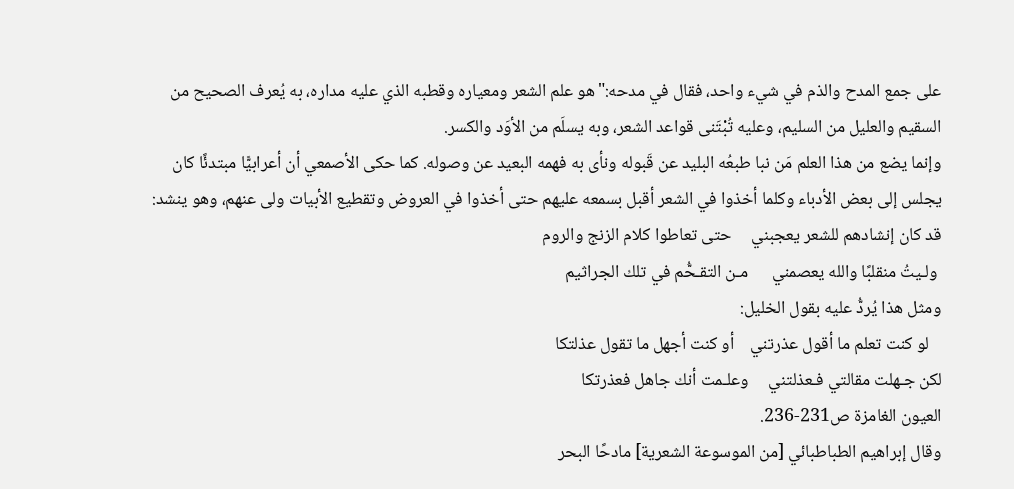على جمع المدح والذم في شيء واحد، فقال في مدحه:"هو علم الشعر ومعياره وقطبه الذي عليه مداره، به يُعرف الصحيح من السقيم والعليل من السليم، وعليه تُبْتَنى قواعد الشعر، وبه يسلَم من الأوَد والكسر.
وإنما يضع من هذا العلم مَن نبا طبعُه البليد عن قَبوله ونأى به فهمه البعيد عن وصوله. كما حكى الأصمعي أن أعرابيًّا مبتدئًا كان يجلس إلى بعض الأدباء وكلما أخذوا في الشعر أقبل بسمعه عليهم حتى أخذوا في العروض وتقطيع الأبيات ولى عنهم، وهو ينشد:
قد كان إنشادهم للشعر يعجبني     حتى تعاطوا كلام الزنج والروم
 ولـيتُ منقلبًا والله يعصمني      مـن التقـحُّم في تلك الجراثيم
ومثل هذا يُردُّ عليه بقول الخليل:
   لو كنت تعلم ما أقول عذرتني    أو كنت أجهل ما تقول عذلتكا
لكن جـهلت مقالتي فـعذلتني     وعلـمت أنك جاهل فعذرتكا
العيون الغامزة ص231-236.
وقال إبراهيم الطباطبائي [من الموسوعة الشعرية] مادحًا البحر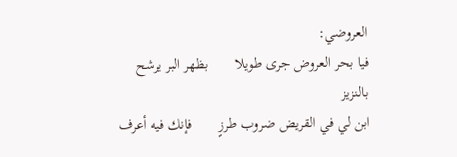العروضي:
فيا بحر العروض جرى طويلا       بظهر البر يرشح بالنزيز
ابن لي في القريض ضروب طرزٍ       فإنك فيه أعرف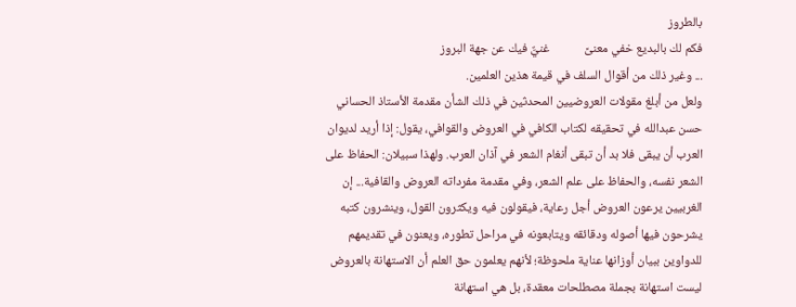بالطروز
فكم لك بالبديع خفي معنىً            غنيٌّ فيك عن جهة البروز
... وغير ذلك من أقوال السلف في قيمة هذين العلمين.
ولعل من أبلغ مقولات العروضيين المحدثين في ذلك الشأن مقدمة الأستاذ الحساني حسن عبدالله في تحقيقه لكتاب الكافي في العروض والقوافي، يقول: إذا أريد لديوان العرب أن يبقى فلا بد أن تبقى أنغام الشعر في آذان العرب. ولهذا سبيلان: الحفاظ على الشعر نفسه، والحفاظ على علم الشعر، وفي مقدمة مفرداته العروض والقافية... إن الغربيين يرعون العروض أجل رعاية، فيقولون فيه ويكثرون القول، وينشرون كتبه يشرحون فيها أصوله ودقائقه ويتابعونه في مراحل تطوره، ويعنون في تقديمهم للدواوين ببيان أوزانها عناية ملحوظة؛ لأنهم يعلمون حق العلم أن الاستهانة بالعروض ليست استهانة بجملة مصطلحات معقدة، بل هي استهانة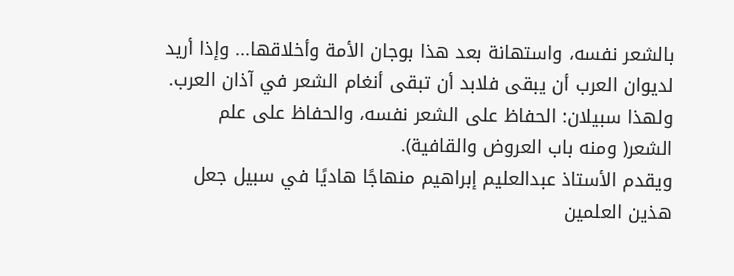بالشعر نفسه، واستهانة بعد هذا بوجان الأمة وأخلاقها... وإذا أريد لديوان العرب أن يبقى فلابد أن تبقى أنغام الشعر في آذان العرب. ولهذا سبيلان: الحفاظ على الشعر نفسه، والحفاظ على علم الشعر( ومنه باب العروض والقافية).
ويقدم الأستاذ عبدالعليم إبراهيم منهاجًا هاديًا في سبيل جعل هذين العلمين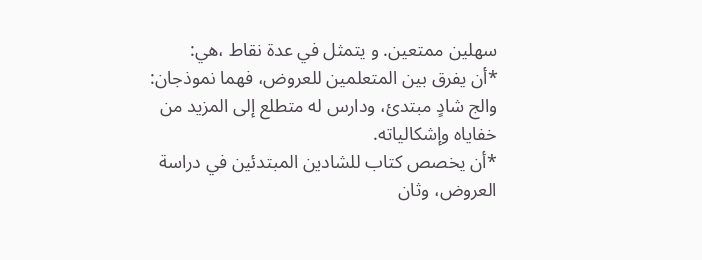سهلين ممتعين. و يتمثل في عدة نقاط ،هي:
*أن يفرق بين المتعلمين للعروض، فهما نموذجان: والج شادٍ مبتدئ، ودارس له متطلع إلى المزيد من خفاياه وإشكالياته.
*أن يخصص كتاب للشادين المبتدئين في دراسة العروض، وثان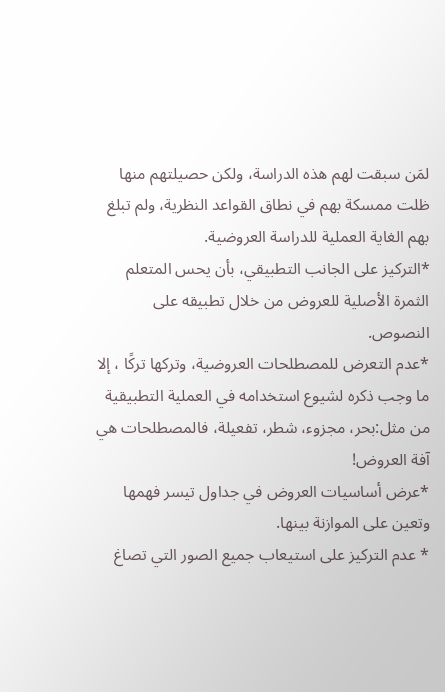لمَن سبقت لهم هذه الدراسة، ولكن حصيلتهم منها ظلت ممسكة بهم في نطاق القواعد النظرية، ولم تبلغ بهم الغاية العملية للدراسة العروضية.
*التركيز على الجانب التطبيقي، بأن يحس المتعلم الثمرة الأصلية للعروض من خلال تطبيقه على النصوص.
*عدم التعرض للمصطلحات العروضية، وتركها تركًا ، إلا ما وجب ذكره لشيوع استخدامه في العملية التطبيقية من مثل:بحر، مجزوء، شطر، تفعيلة، فالمصطلحات هي آفة العروض!
*عرض أساسيات العروض في جداول تيسر فهمها وتعين على الموازنة بينها.
* عدم التركيز على استيعاب جميع الصور التي تصاغ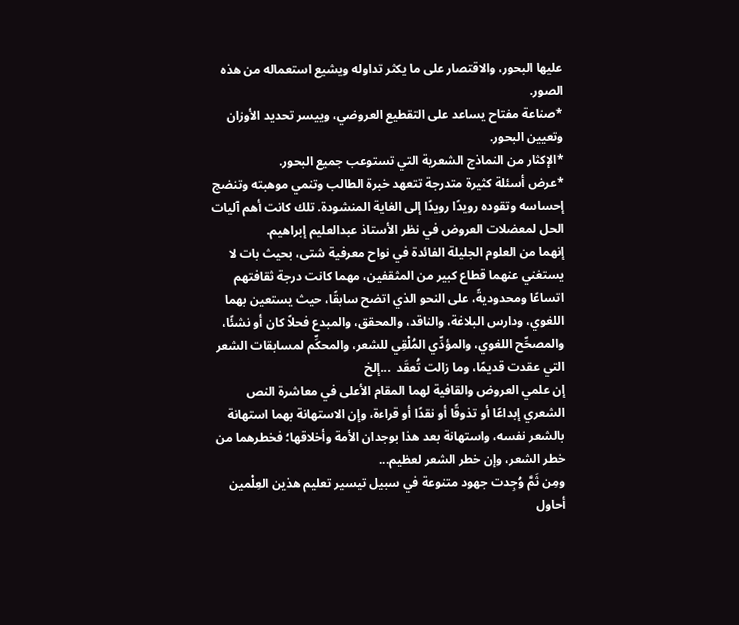عليها البحور، والاقتصار على ما يكثر تداوله ويشيع استعماله من هذه الصور.
*صناعة مفتاح يساعد على التقطيع العروضي، وييسر تحديد الأوزان وتعيين البحور.
*الإكثار من النماذج الشعرية التي تستوعب جميع البحور.
*عرض أسئلة كثيرة متدرجة تتعهد خبرة الطالب وتنمي موهبته وتنضج إحساسه وتقوده رويدًا رويدًا إلى الغاية المنشودة. تلك كانت أهم آليات الحل لمعضلات العروض في نظر الأستاذ عبدالعليم إبراهيم.
إنهما من العلوم الجليلة الفائدة في نواح معرفية شتى، بحيث بات لا يستغني عنهما قطاع كبير من المثقفين، مهما كانت درجة ثقافتهم اتساعًا ومحدوديةً، على النحو الذي اتضح سابقًا، حيث يستعين بهما اللغوي، ودارس البلاغة، والناقد، والمحقق، والمبدع فحلاً كان أو نشئًا، والمصحِّح اللغوي، والمؤدِّي المُلْقِي للشعر، والمحكِّم لمسابقات الشعر التي عقدت قديمًا، وما زالت تُعقَد  ...إلخ
إن علمي العروض والقافية لهما المقام الأعلى في معاشرة النص الشعري إبداعًا أو تذوقًا أو نقدًا أو قراءة، وإن الاستهانة بهما استهانة بالشعر نفسه، واستهانة بعد هذا بوجدان الأمة وأخلاقها؛ فخطرهما من خطر الشعر، وإن خطر الشعر لعظيم...
ومِن ثَمَّ وُجِدت جهود متنوعة في سبيل تيسير تعليم هذين العِلْمين أحاول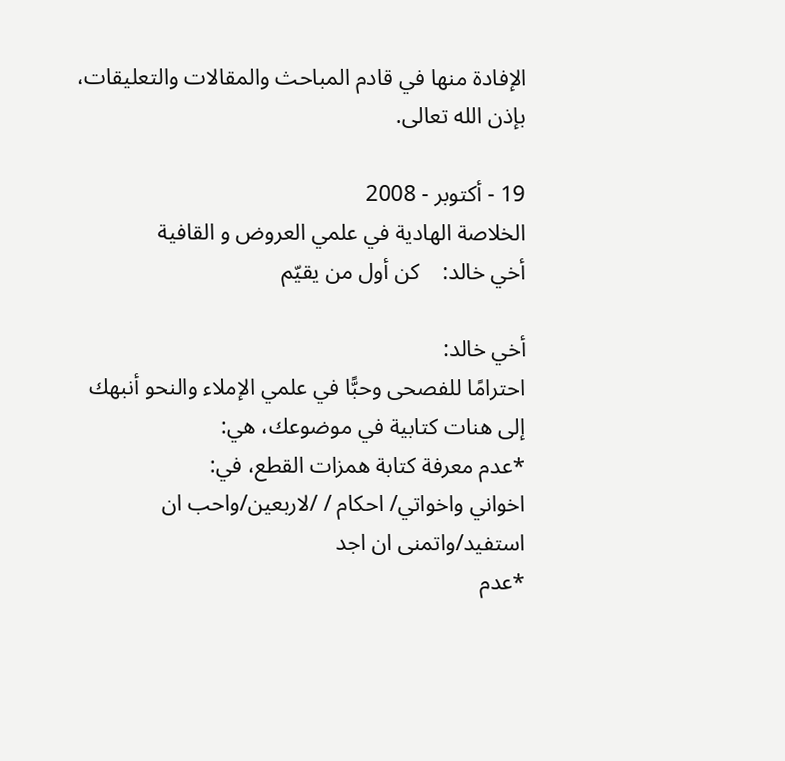الإفادة منها في قادم المباحث والمقالات والتعليقات، بإذن الله تعالى.

19 - أكتوبر - 2008
الخلاصة الهادية في علمي العروض و القافية
أخي خالد:    كن أول من يقيّم

أخي خالد:
احترامًا للفصحى وحبًّا في علمي الإملاء والنحو أنبهك إلى هنات كتابية في موضوعك، هي:
*عدم معرفة كتابة همزات القطع، في:
اخواني واخواتي/ احكام / /لاربعين/واحب ان استفيد/واتمنى ان اجد
*عدم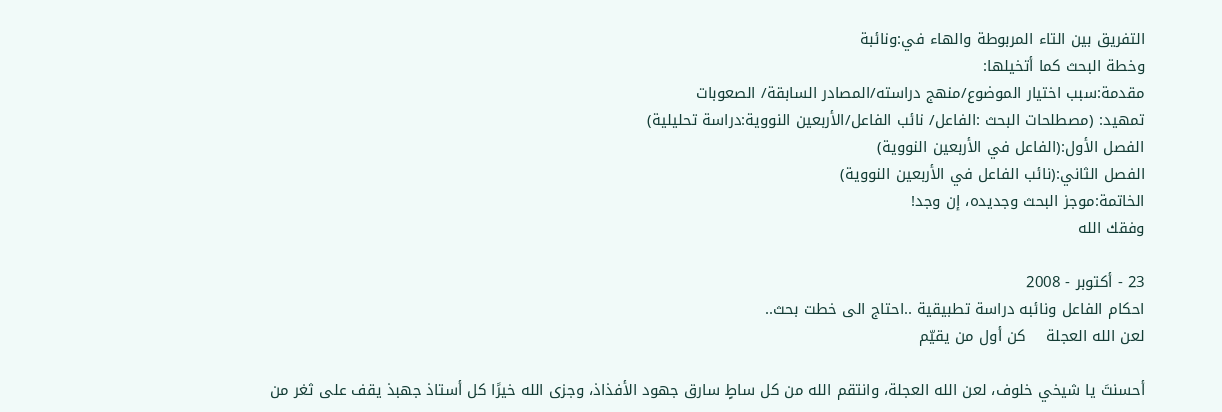التفريق بين التاء المربوطة والهاء في:ونائبة
وخطة البحث كما أتخيلها:
مقدمة:سبب اختيار الموضوع/منهج دراسته/المصادر السابقة/ الصعوبات
تمهيد: (مصطلحات البحث :الفاعل/ نائب الفاعل/الأربعين النووية:دراسة تحليلية)
الفصل الأول:(الفاعل في الأربعين النووية)
الفصل الثاني:(نائب الفاعل في الأربعين النووية)
الخاتمة:موجز البحث وجديده، إن وجد!
وفقك الله

23 - أكتوبر - 2008
احكام الفاعل ونائبه دراسة تطبيقية ..احتاج الى خطت بحث..
لعن الله العجلة    كن أول من يقيّم

أحسنتَ يا شيخي خلوف، لعن الله العجلة، وانتقم الله من كل ساطٍ سارق جهود الأفذاذ، وجزى الله خيرًا كل أستاذ جهبذ يقف على ثغر من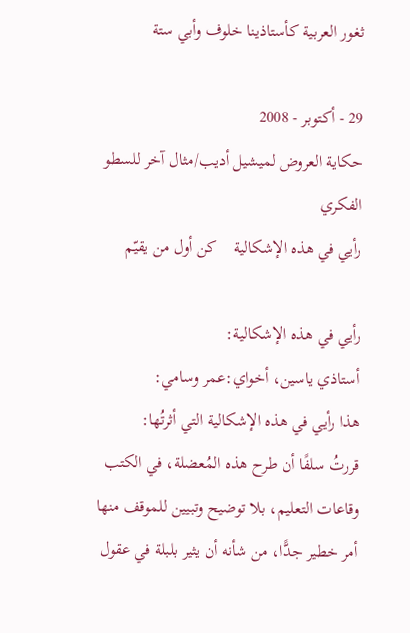ثغور العربية كأستاذينا خلوف وأبي ستة

29 - أكتوبر - 2008
حكاية العروض لميشيل أديب/مثال آخر للسطو الفكري
رأيي في هذه الإشكالية    كن أول من يقيّم

رأيي في هذه الإشكالية:
أستاذي ياسين، أخواي:عمر وسامي:
هذا رأيي في هذه الإشكالية التي أثرتُها:
قررتُ سلفًا أن طرح هذه المُعضلة، في الكتب وقاعات التعليم، بلا توضيح وتبيين للموقف منها أمر خطير جدًّا، من شأنه أن يثير بلبلة في عقول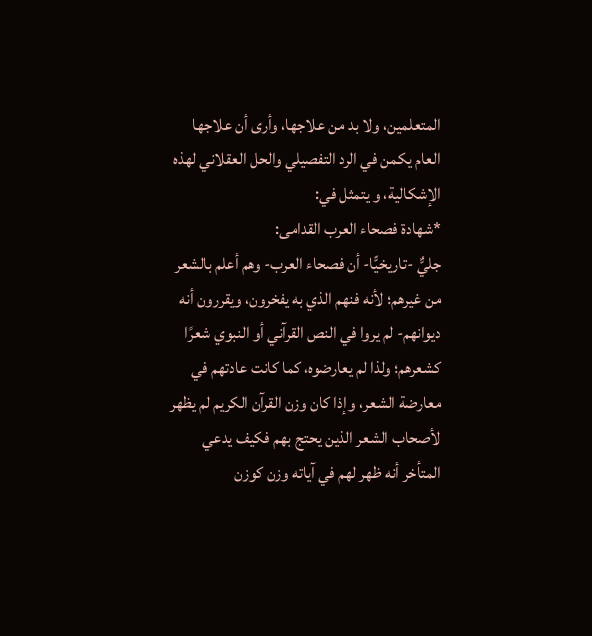المتعلمين، ولا بد من علاجها، وأرى أن علاجها العام يكمن في الرد التفصيلي والحل العقلاني لهذه الإشكالية، و يتمثل في:
*شهادة فصحاء العرب القدامى:
جليٌّ -تاريخيًّا- أن فصحاء العرب- وهم أعلم بالشعر من غيرهم؛ لأنه فنهم الذي به يفخرون، ويقررون أنه ديوانهم- لم يروا في النص القرآني أو النبوي شعرًا كشعرهم؛ ولذا لم يعارضوه، كما كانت عادتهم في معارضة الشعر، وإذا كان وزن القرآن الكريم لم يظهر لأصحاب الشعر الذين يحتج بهم فكيف يدعي المتأخر أنه ظهر لهم في آياته وزن كوزن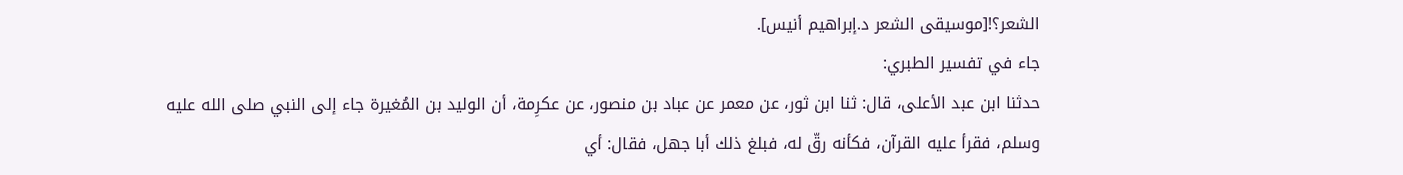الشعر؟![موسيقى الشعر د.إبراهيم أنيس].
جاء في تفسير الطبري:
حدثنا ابن عبد الأعلى، قال: ثنا ابن ثور، عن معمر عن عباد بن منصور، عن عكرِمة، أن الوليد بن المُغيرة جاء إلى النبي صلى الله عليه وسلم، فقرأ عليه القرآن، فكأنه رقّ له، فبلغ ذلك أبا جهل، فقال: أي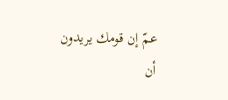عمّ إن قومك يريدون أن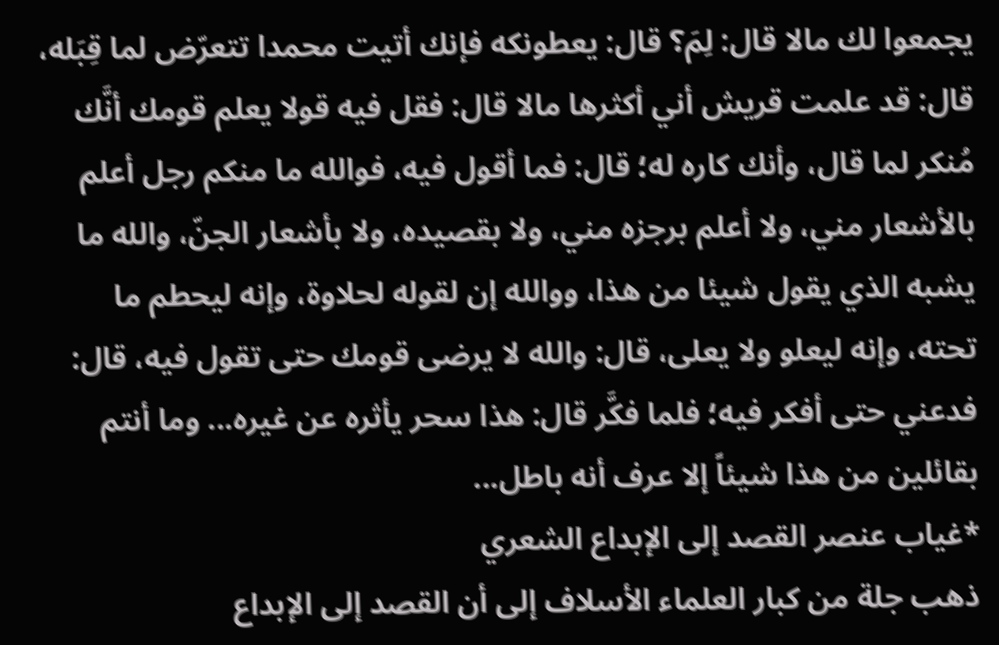يجمعوا لك مالا قال: لِمَ؟ قال: يعطونكه فإنك أتيت محمدا تتعرّض لما قِبَله، قال: قد علمت قريش أني أكثرها مالا قال: فقل فيه قولا يعلم قومك أنَّك مُنكر لما قال، وأنك كاره له؛ قال: فما أقول فيه، فوالله ما منكم رجل أعلم بالأشعار مني، ولا أعلم برجزه مني، ولا بقصيده، ولا بأشعار الجنّ، والله ما يشبه الذي يقول شيئا من هذا، ووالله إن لقوله لحلاوة، وإنه ليحطم ما تحته، وإنه ليعلو ولا يعلى، قال: والله لا يرضى قومك حتى تقول فيه، قال: فدعني حتى أفكر فيه؛ فلما فكَّر قال: هذا سحر يأثره عن غيره... وما أنتم بقائلين من هذا شيئاً إلا عرف أنه باطل...
*غياب عنصر القصد إلى الإبداع الشعري
ذهب جلة من كبار العلماء الأسلاف إلى أن القصد إلى الإبداع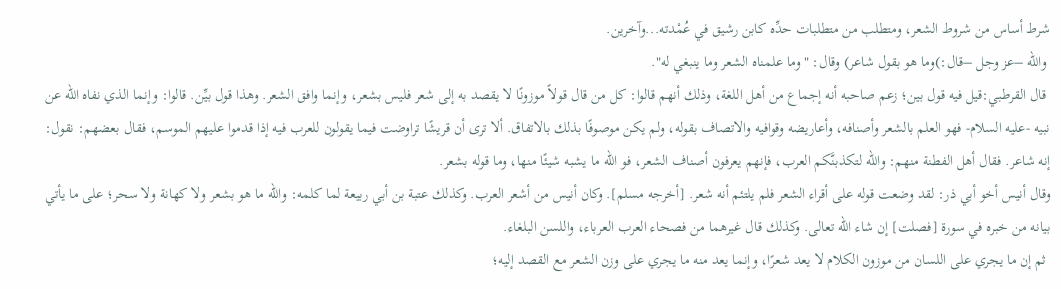شرط أساس من شروط الشعر، ومتطلب من متطلبات حدِّه كابن رشيق في عُمْدته...وآخرين.
 والله –عز وجل –قال:)وما هو بقول شاعر) وقال: "وما علمناه الشعر وما ينبغي له".
 قال القرطبي:قيل فيه قول بين؛ زعم صاحبه أنه إجماع من أهل اللغة، وذلك أنهم قالوا: كل من قال قولاً موزونًا لا يقصد به إلى شعر فليس بشعر، وإنما وافق الشعر. وهذا قول بيِّن. قالوا: وإنما الذي نفاه الله عن نبيه -عليه السلام- فهو العلم بالشعر وأصنافه، وأعاريضه وقوافيه والاتصاف بقوله، ولم يكن موصوفًا بذلك بالاتفاق. ألا ترى أن قريشًا تراوضت فيما يقولون للعرب فيه إذا قدموا عليهم الموسم، فقال بعضهم: نقول: إنه شاعر. فقال أهل الفطنة منهم: والله لتكذبنَّكم العرب، فإنهم يعرفون أصناف الشعر، فو الله ما يشبه شيئًا منها، وما قوله بشعر.
وقال أنيس أخو أبي ذر: لقد وضعت قوله على أقراء الشعر فلم يلتئم أنه شعر. [أخرجه مسلم]. وكان أنيس من أشعر العرب. وكذلك عتبة بن أبي ربيعة لما كلمه: والله ما هو بشعر ولا كهانة ولا سحر؛ على ما يأتي بيانه من خبره في سورة [فصلت] إن شاء الله تعالى. وكذلك قال غيرهما من فصحاء العرب العرباء، واللسن البلغاء.
 ثم إن ما يجري على اللسان من موزون الكلام لا يعد شعرًا، وإنما يعد منه ما يجري على وزن الشعر مع القصد إليه؛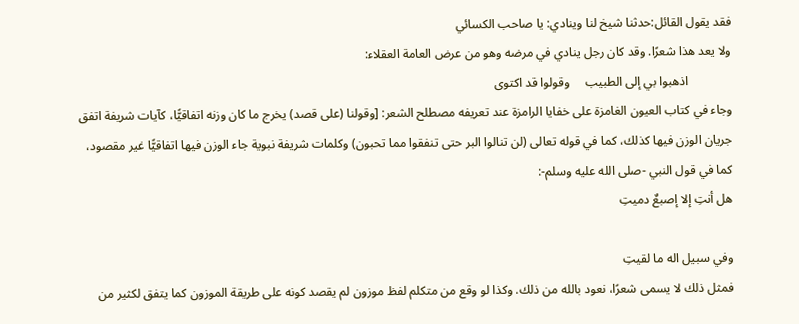فقد يقول القائل:حدثنا شيخ لنا وينادي: يا صاحب الكسائي
ولا يعد هذا شعرًا. وقد كان رجل ينادي في مرضه وهو من عرض العامة العقلاء:
              اذهبوا بي إلى الطبيب     وقولوا قد اكتوى
وجاء في كتاب العيون الغامزة على خفايا الرامزة عند تعريفه مصطلح الشعر: [وقولنا (على قصد) يخرج ما كان وزنه اتفاقيًّا، كآيات شريفة اتفق جريان الوزن فيها كذلك، كما في قوله تعالى (لن تنالوا البر حتى تنفقوا مما تحبون) وكلمات شريفة نبوية جاء الوزن فيها اتفاقيًّا غير مقصود، كما في قول النبي -صلى الله عليه وسلم-:
هل أنتِ إلا إصبعٌ دميتِ

وفي سبيل اله ما لقيتِ
فمثل ذلك لا يسمى شعرًا، نعود بالله من ذلك. وكذا لو وقع من متكلم لفظ موزون لم يقصد كونه على طريقة الموزون كما يتفق لكثير من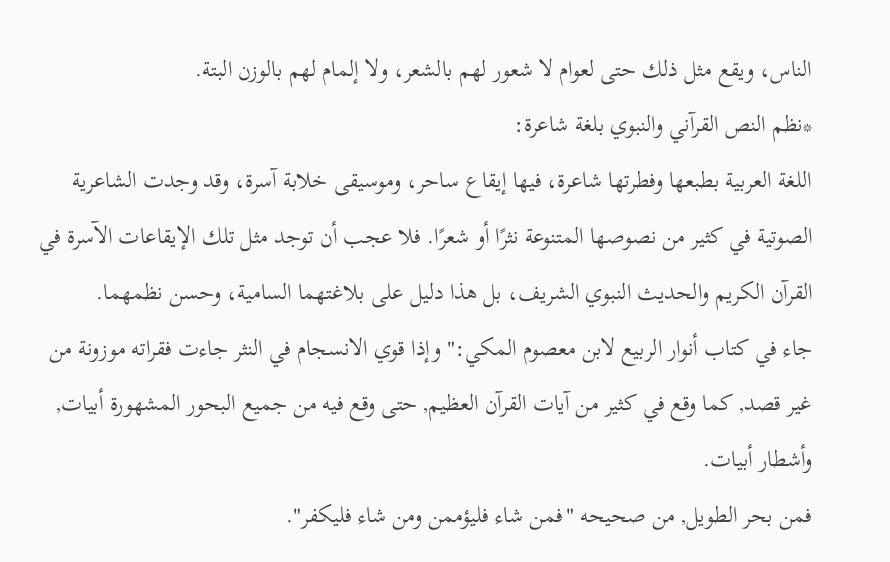الناس، ويقع مثل ذلك حتى لعوام لا شعور لهم بالشعر، ولا إلمام لهم بالوزن البتة.
*نظم النص القرآني والنبوي بلغة شاعرة:
اللغة العربية بطبعها وفطرتها شاعرة، فيها إيقاع ساحر، وموسيقى خلابة آسرة، وقد وجدت الشاعرية الصوتية في كثير من نصوصها المتنوعة نثرًا أو شعرًا. فلا عجب أن توجد مثل تلك الإيقاعات الآسرة في القرآن الكريم والحديث النبوي الشريف، بل هذا دليل على بلاغتهما السامية، وحسن نظمهما.
جاء في كتاب أنوار الربيع لابن معصوم المكي:" وإذا قوي الانسجام في النثر جاءت فقراته موزونة من غير قصد, كما وقع في كثير من آيات القرآن العظيم, حتى وقع فيه من جميع البحور المشهورة أبيات, وأشطار أبيات.
فمن بحر الطويل, من صحيحه "فمن شاء فليؤممن ومن شاء فليكفر".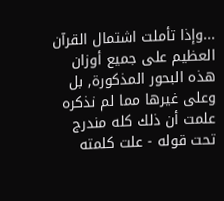...وإذا تأملت اشتمال القرآن العظيم على جميع أوزان هذه البحور المذكورة, بل وعلى غيرها مما لم نذكره علمت أن ذلك كله مندرج تحت قوله - علت كلمته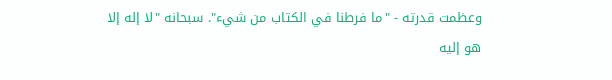وعظمت قدرته - "ما فرطنا في الكتاب من شيء". سبحانه "لا إله إلا هو إليه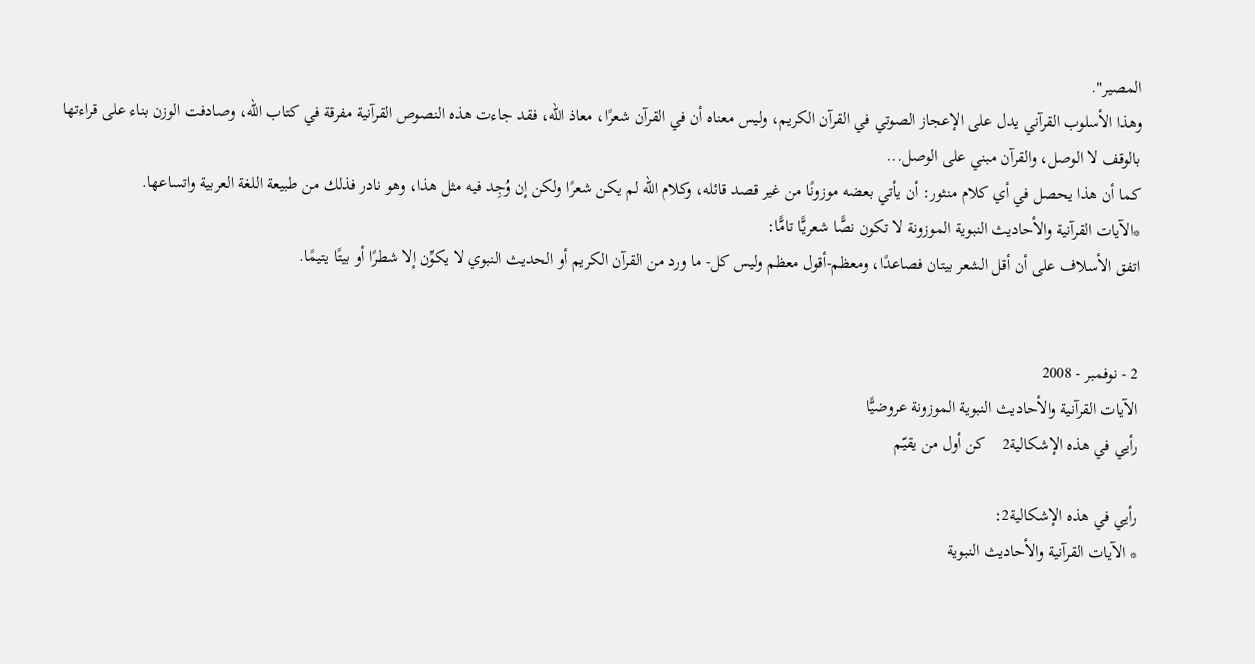المصير".
وهذا الأسلوب القرآني يدل على الإعجاز الصوتي في القرآن الكريم، وليس معناه أن في القرآن شعرًا، معاذ الله، فقد جاءت هذه النصوص القرآنية مفرقة في كتاب الله، وصادفت الوزن بناء على قراءتها بالوقف لا الوصل، والقرآن مبني على الوصل...
كما أن هذا يحصل في أي كلام منثور: أن يأتي بعضه موزونًا من غير قصد قائله، وكلام الله لم يكن شعرًا ولكن إن وُجِد فيه مثل هذا، وهو نادر فذلك من طبيعة اللغة العربية واتساعها.
*الآيات القرآنية والأحاديث النبوية الموزونة لا تكون نصًّا شعريًّا تامًّا:
اتفق الأسلاف على أن أقل الشعر بيتان فصاعدًا، ومعظم-أقول معظم وليس كل- ما ورد من القرآن الكريم أو الحديث النبوي لا يكوِّن إلا شطرًا أو بيتًا يتيمًا.


2 - نوفمبر - 2008
الآيات القرآنية والأحاديث النبوية الموزونة عروضيًّا
رأيي في هذه الإشكالية2    كن أول من يقيّم

رأيي في هذه الإشكالية2:
* الآيات القرآنية والأحاديث النبوية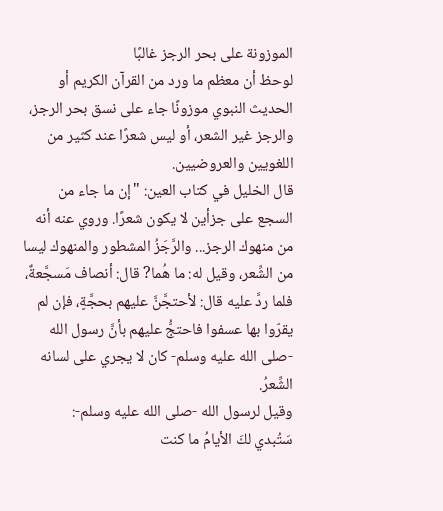الموزونة على بحر الرجز غالبًا
لوحظ أن معظم ما ورد من القرآن الكريم أو الحديث النبوي موزونًا جاء على نسق بحر الرجز، والرجز غير الشعر، أو ليس شعرًا عند كثير من اللغويين والعروضيين.
قال الخليل في كتاب العين: "إن ما جاء من السجع على جزأين لا يكون شعرًا. وروي عنه أنه من منهوك الرجز... والرَّجَزُ المشطور والمنهوك ليسا من الشِّعر، وقيل له: ما هُما? قال: أنصاف مَسجَّعةٌ، فلما ردَّ عليه قال: لأحتجَّنَّ عليهم بحجَّةٍ، فإن لم يقرّوا بها عسفوا فاحتجُّ عليهم بأنَّ رسول الله -صلى الله عليه وسلم- كان لا يجري على لسانه الشِّعرُ.
وقيل لرسول الله -صلى الله عليه وسلم-:
سَتُبدي لكَ الأيامُ ما كنت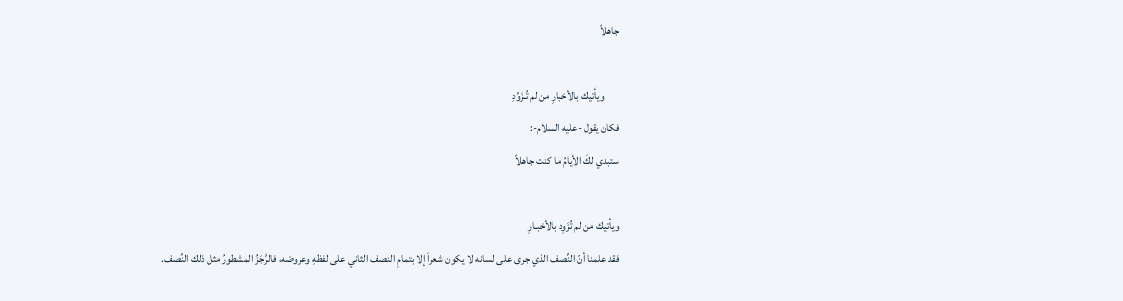جاهلاً

       ويأتيك بالأخبارِ من لم تُـزَوِّدِ
فكان يقول -عليه السلام-:
ستبدي لكَ الأيامُ ما كنت جاهلاً

ويأتيك من لم تُزَوِد بالأخبـارِ
فقد علمنا أنّ النِّصف الذي جرى على لسانه لا يكون شعراَ إلا بتمامِ النصف الثاني على لفظهِ وعروضه، فالرَّجَزُ المشطورُ مثل ذلك النِّصف.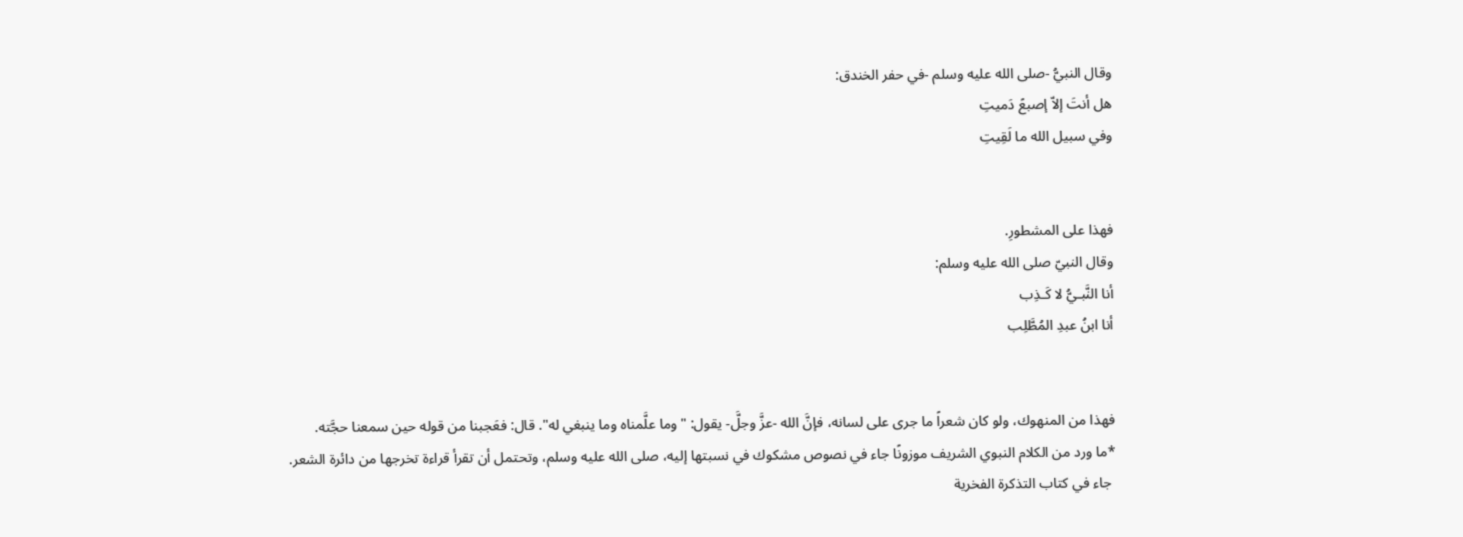وقال النبيُّ -صلى الله عليه وسلم -في حفر الخندق:
هل أنتَ إلاّ إصبعً دَميتِ
وفي سبيل الله ما لَقِيتِ


فهذا على المشطورِ.
وقال النبيّ صلى الله عليه وسلم:
أنا النَّبـيُّ لا كَـذِب
أنا ابنُ عبدِ المُطَّلِب


فهذا من المنهوك، ولو كان شعراً ما جرى على لسانه، فإنَّ الله -عزَّ وجلَّ- يقول: "وما علَّمناه وما ينبغي له". قال: فعَجبنا من قوله حين سمعنا حجَّته.
*ما ورد من الكلام النبوي الشريف موزونًا جاء في نصوص مشكوك في نسبتها إليه، صلى الله عليه وسلم، وتحتمل أن تقرأ قراءة تخرجها من دائرة الشعر.
 جاء في كتاب التذكرة الفخرية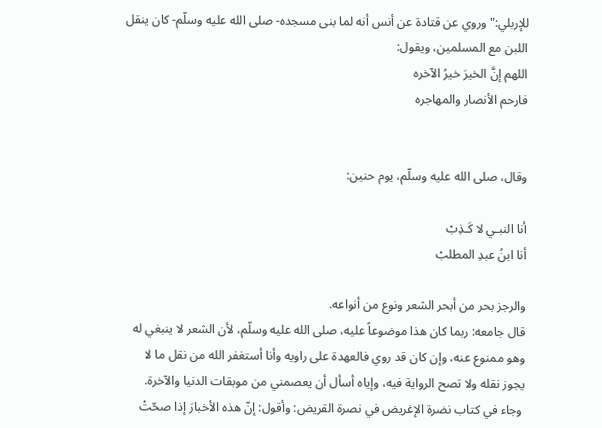للإربلي:"وروي عن قتادة عن أنس أنه لما بنى مسجده- صلى الله عليه وسلّم- كان ينقل اللبن مع المسلمين، ويقول:
اللهم إنَّ الخيرَ خيرُ الآخره
فارحم الأنصار والمهاجره


وقال، صلى الله عليه وسلّم، يوم حنين:

أنا النبـي لا كَـذِبْ
أنا ابنُ عبدِ المطلبْ

والرجز بحر من أبحر الشعر ونوع من أنواعه.
قال جامعه: ربما كان هذا موضوعاً عليه، صلى الله عليه وسلّم، لأن الشعر لا ينبغي له وهو ممنوع عنه، وإن كان قد روي فالعهدة على راويه وأنا أستغفر الله من نقل ما لا يجوز نقله ولا تصح الرواية فيه، وإياه أسأل أن يعصمني من موبقات الدنيا والآخرة.
 وجاء في كتاب نضرة الإغريض في نصرة القريض: وأقول: إنّ هذه الأخبارَ إذا صحّتْ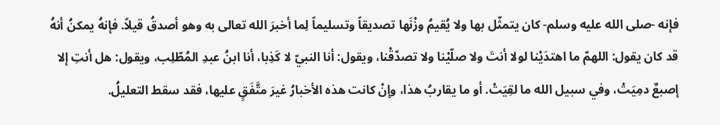فإنه -صلى الله عليه وسلم- كان يتمثّل بها ولا يُقيمُ وزْنَها تصديقاً وتسليماً لِما أخبرَ الله تعالى به وهو أصدقُ قيلاً. فإنهُ يمكنُ أنهُ قد كان يقول: اللهمّ ما اهتدَيْنا لولا أنتَ ولا صلّيْنا ولا تصدّقْنا، ويقول: أنا النبيّ لا كَذِبا، أنا ابنُ عبدِ المُطّلِب، ويقول: هل أنتِ إلا إصبعٌ دمِيَتْ، وفي سبيل الله ما لقِيَتْ. أو ما يقاربُ هذا، وإنْ كانت هذه الأخبارُ غيرَ متَّفَقٍ عليها، فقد سقط التعليلُ.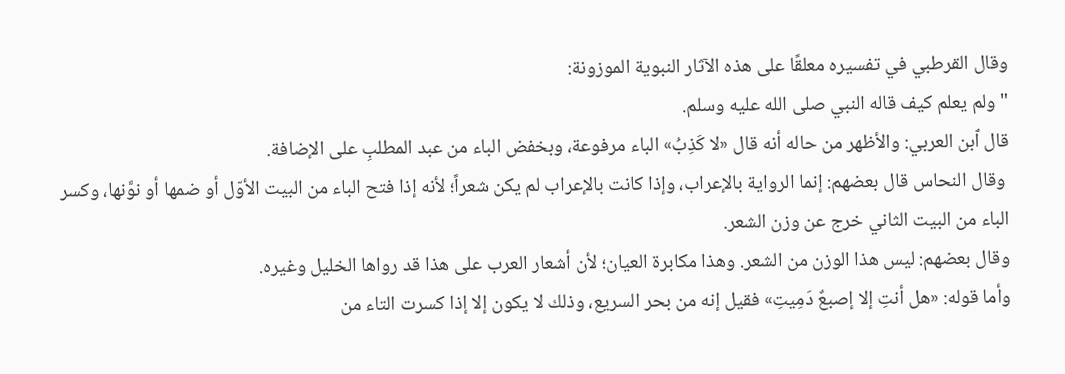وقال القرطبي في تفسيره معلقًا على هذه الآثار النبوية الموزونة:
" ولم يعلم كيف قاله النبي صلى الله عليه وسلم.
قال ٱبن العربي: والأظهر من حاله أنه قال «لا كَذِبُ» الباء مرفوعة، وبخفض الباء من عبد المطلبِ على الإضافة.
 وقال النحاس قال بعضهم: إنما الرواية بالإعراب، وإذا كانت بالإعراب لم يكن شعراً؛ لأنه إذا فتح الباء من البيت الأوّل أو ضمها أو نوَّنها، وكسر الباء من البيت الثاني خرج عن وزن الشعر.
وقال بعضهم: ليس هذا الوزن من الشعر. وهذا مكابرة العيان؛ لأن أشعار العرب على هذا قد رواها الخليل وغيره.
وأما قوله: «هل أنتِ إلا إصبعٌ دَمِيتِ» فقيل إنه من بحر السريع، وذلك لا يكون إلا إذا كسرت التاء من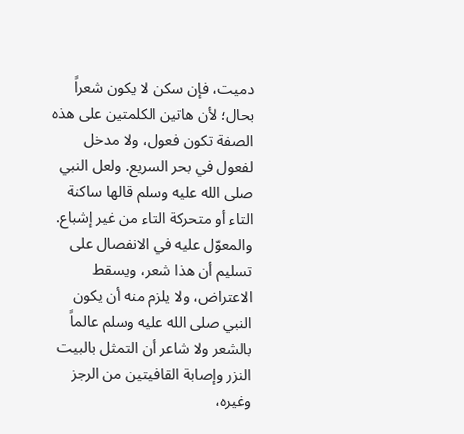دميت، فإن سكن لا يكون شعراً بحال؛ لأن هاتين الكلمتين على هذه الصفة تكون فعول، ولا مدخل لفعول في بحر السريع. ولعل النبي صلى الله عليه وسلم قالها ساكنة التاء أو متحركة التاء من غير إشباع. والمعوّل عليه في الانفصال على تسليم أن هذا شعر، ويسقط الاعتراض، ولا يلزم منه أن يكون النبي صلى الله عليه وسلم عالماً بالشعر ولا شاعر أن التمثل بالبيت النزر وإصابة القافيتين من الرجز وغيره،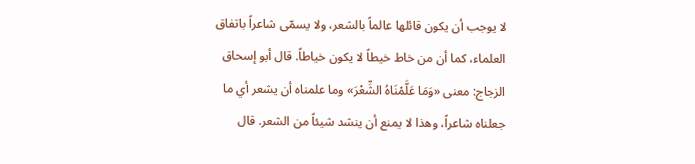لا يوجب أن يكون قائلها عالماً بالشعر، ولا يسمّى شاعراً باتفاق العلماء، كما أن من خاط خيطاً لا يكون خياطاً. قال أبو إسحاق الزجاج: معنى «وَمَا عَلَّمْنَاهُ الشِّعْرَ» وما علمناه أن يشعر أي ما جعلناه شاعراً، وهذا لا يمنع أن ينشد شيئاً من الشعر. قال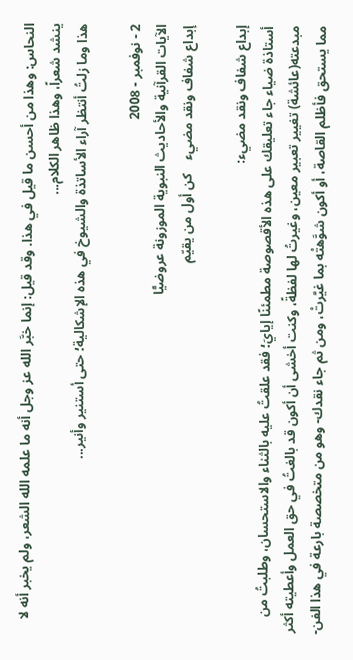النحاس: وهذا من أحسن ما قيل في هذا. وقد قيل: إنما خبَّر الله عز وجل أنه ما علمه الله الشعر، ولم يخبر أنه لا ينشد شعراً، وهذا ظاهر الكلام...
هذا وما زلتُ أنتظر آراء الأساتذة والشيوخ في هذه الإشكالية؛ حتى أستنير وأنير...

2 - نوفمبر - 2008
الآيات القرآنية والأحاديث النبوية الموزونة عروضيًّا
إبداع شفاف ونقد مضيء    كن أول من يقيّم

إبداع شفاف ونقد مضيء:
أستاذة ضياء جاء تعليقك على هذه الأقصوصة مطمئنًا إيايَ؛ فقد علقتُ عليه بالثناء والاستحسان، وطلبتُ من مبدعته(عائشة) تغيير تعبير معين، وغيرتُ لها لفظةً، وكنت أخشى أن أكون قد بالغتُ في حق العمل وأعطيته أكثر مما يستحق فأظلم القاصة، أو أكون شوَّهتْه بما غيَّرتْ، ومن ثم جاء نقدك- وهو من متخصصة بارعة في هذا الفن-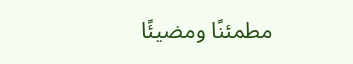مطمئنًا ومضيئًا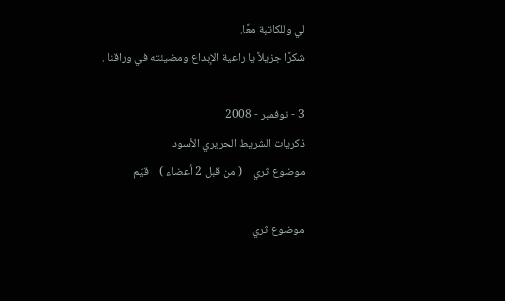لي وللكاتبة معًا.
شكرًا جزيلاً يا راعية الإبداع ومضيئته في وراقنا .

3 - نوفمبر - 2008
ذكريات الشريط الحريري الأسود
موضوع ثري    ( من قبل 2 أعضاء )    قيّم

موضوع ثري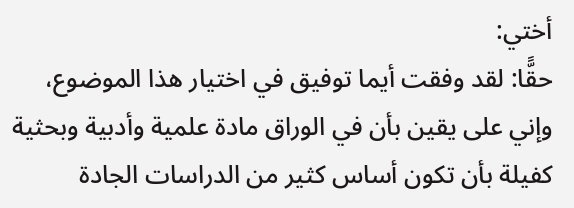أختي:
حقًّا: لقد وفقت أيما توفيق في اختيار هذا الموضوع، وإني على يقين بأن في الوراق مادة علمية وأدبية وبحثية كفيلة بأن تكون أساس كثير من الدراسات الجادة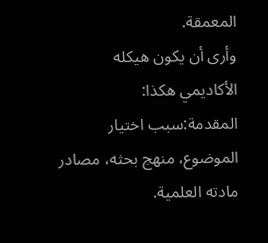المعمقة.
وأرى أن يكون هيكله الأكاديمي هكذا:
المقدمة:سبب اختيار الموضوع، منهج بحثه، مصادر مادته العلمية.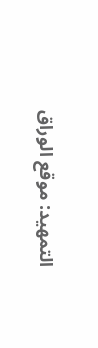التمهيد: موقع الوراق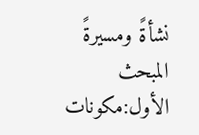نشأةً ومسيرةً
المبحث الأول:مكونات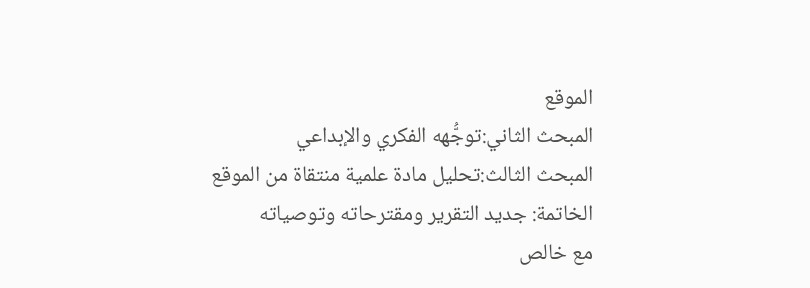الموقع
المبحث الثاني:توجُّهه الفكري والإبداعي
المبحث الثالث:تحليل مادة علمية منتقاة من الموقع
الخاتمة: جديد التقرير ومقترحاته وتوصياته
مع خالص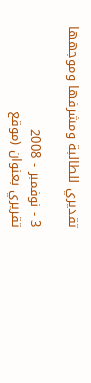تقديري للطالبة ومشرفها وموجهها

3 - نوفمبر - 2008
تقريري بعنوان (موقع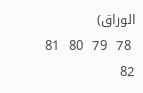الوراق)
 78  79  80  81  82